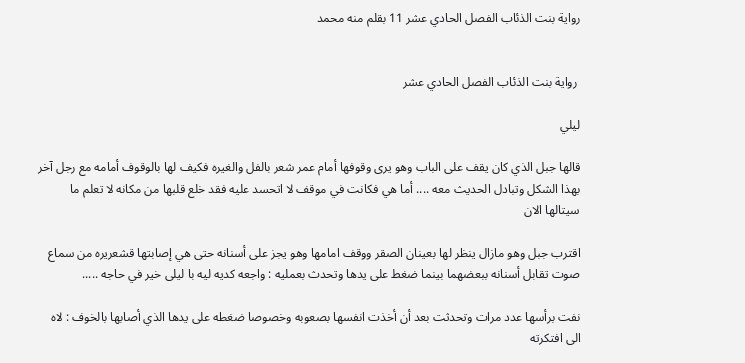رواية بنت الذئاب الفصل الحادي عشر 11 بقلم منه محمد


 رواية بنت الذئاب الفصل الحادي عشر

ليلي

قالها جبل الذي كان يقف على الباب وهو يرى وقوفها أمام عمر شعر بالفل والغيره فكيف لها بالوقوف أمامه مع رجل آخر بهذا الشكل وتبادل الحديث معه .... أما هي فكانت في موقف لا اتحسد عليه فقد خلع قلبها من مكانه لا تعلم ما سيتالها الان

اقترب جبل وهو مازال ينظر لها بعينان الصقر ووقف امامها وهو يجز على أسنانه حتى هي إصابتها قشعريره من سماع صوت تقابل أسنانه ببعضهما بينما ضغط على يدها وتحدث بعمليه : واجعه کدیه لیه با لیلی خير في حاجه .....

نفت برأسها عدد مرات وتحدثت بعد أن أخذت انفسها بصعوبه وخصوصا ضغطه على يدها الذي أصابها بالخوف : لاه الى افتكرته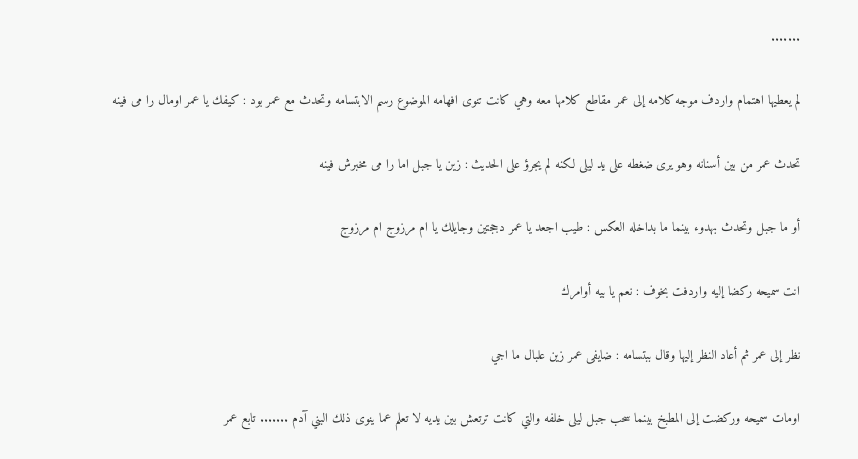.......

لم يعطيها اهتمام واردف موجه كلامه إلى عمر مقاطع كلامها معه وهي كانت تنوى افهامه الموضوع رسم الابتسامه وتحدث مع عمر بود : كيفك يا عمر اومال را می فینه

تحدث عمر من بين أسنانه وهو يرى ضغطه على يد ليلى لكنه لم يجرؤ على الحديث : زين يا جبل اما را می مخبرش فینه

أو ما جبل وتحدث بهدوء بينما ما بداخله العكس : طيب اجعد يا عمر دججتين وجايلك يا ام مرزوج ام مرزوج

انت سمیحه ركضا إليه واردفت بخوف : نعم يا بيه أوامرك

نظر إلى عمر ثم أعاد النظر إليها وقال ببتسامه : ضایفی عمر زين علبال ما اجي

اومات سميحه وركضت إلى المطبخ بينما سحب جبل ليلى خلفه والتي كانت ترتعش بين يديه لا تعلم عما ينوى ذلك البني آدم ....... تابع عمر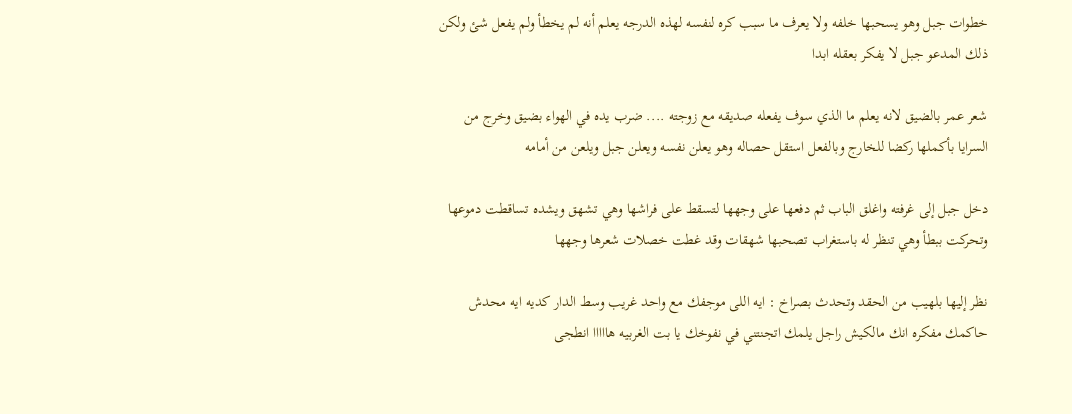خطوات جبل وهو يسحبها خلفه ولا يعرف ما سبب كره لنفسه لهذه الدرجه يعلم أنه لم يخطأ ولم يفعل شئ ولكن ذلك المدعو جبل لا يفكر بعقله ابدا

شعر عمر بالضيق لانه يعلم ما الذي سوف يفعله صديقه مع زوجته .... ضرب يده في الهواء بضيق وخرج من السرايا بأكملها ركضا للخارج وبالفعل استقل حصاله وهو يعلن نفسه ويعلن جبل ويلعن من أمامه

دخل جبل إلى غرفته واغلق الباب ثم دفعها على وجهها لتسقط على فراشها وهي تشهق ويشده تساقطت دموعها وتحركت ببطأ وهي تنظر له باستغراب تصحبها شهقات وقد غطت خصلات شعرها وجهها

نظر إليها بلهيب من الحقد وتحدث بصراخ : ايه اللى موجفك مع واحد غريب وسط الدار كديه ايه محدش حاكمك مفكره انك مالكيش راجل يلمك اتجنتني في نفوخك يا بت الغربيه هااااا انطجی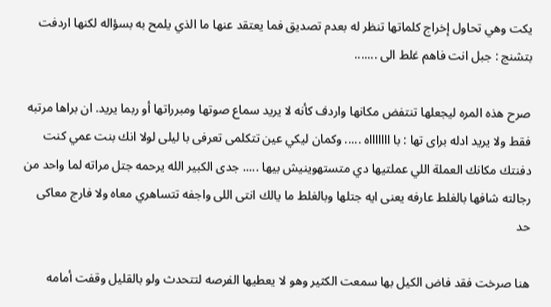یكت وهي تحاول إخراج كلماتها تنظر له بعدم تصديق فما يعتقد عنها ما الذي يلمح به بسؤاله لكنها اردفت بتشنج : جبل انت فاهم غلط الى .......

صرح هذه المره ليجعلها تنتفض مكانها واردف كأنه لا يريد سماع صوتها ومبرراتها أو ربما يريد. ان براها مرتبه فقط ولا يريد ادله برای تها : با اااااااه ..... وكمان ليكي عين تتکلمی تعرفی با لیلی لولا انك بنت عمي كنت دفنتك مكانك العملة اللي عملتيها دي متستهوينيش بيها ..... جدى الكبير الله يرحمه جتل مراته لما واحد من رجالته شافها بالغلط عارفه يعنى ايه جتلها وبالغلط ما يالك انتى اللى واجفه تتساهري معاه ولا فارج معاكى حد

هنا صرخت فقد فاض الكيل بها سمعت الكثير وهو لا يعطيها الفرصه لتتحدث ولو بالقليل وقفت أمامه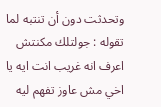وتحدثت دون أن تنتبه لما تقوله : جولتلك مكنتش اعرف انه غريب انت ايه يا اخي مش عاوز تفهم ليه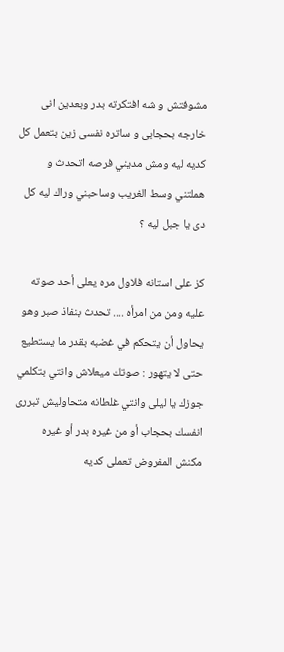مشوفتش و شه افتكرته بدر وبعدين انى خارجه بحجابی و ساتره نفسی زین بتعمل كل كديه ليه ومش مديني فرصه اتحدث و هملتني وسط الغريب وساحبني وراك ليه كل دی يا جبل ليه ؟

كز على استانه فلاول مره يعلى أحد صوته عليه ومن من امرأه .... تحدث بنفاذ صبر وهو يحاول أن يتحكم في غضبه بقدر ما يستطيع حتى لا يتهور : صوتك ميعلاش وانتي بتكلمي جوزك يا ليلى وانتي غلطانه متحاولیش تبرری انفسك بحجاب أو من غيره بدر أو غيره مكنش المفروض تعملى كديه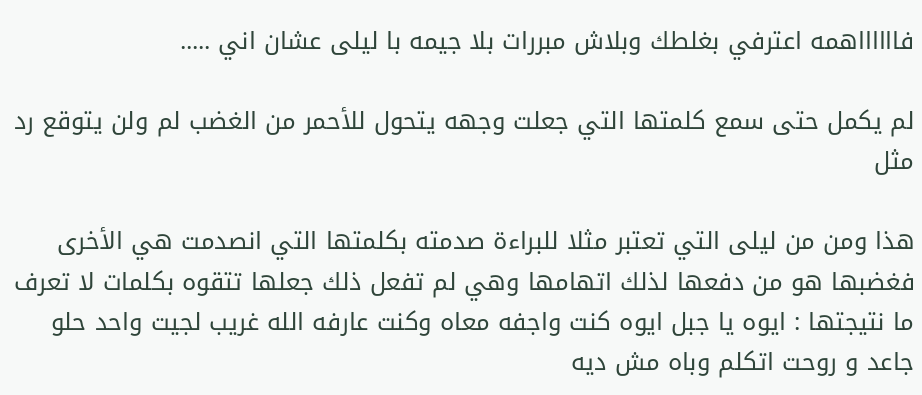فااااااهمه اعترفي بغلطك وبلاش مبررات بلا جیمه با لیلی عشان اني .....

لم يكمل حتى سمع كلمتها التي جعلت وجهه يتحول للأحمر من الغضب لم ولن يتوقع رد مثل

هذا ومن من ليلى التي تعتبر مثلا للبراءة صدمته بكلمتها التي انصدمت هي الأخرى فغضبها هو من دفعها لذلك اتهامها وهي لم تفعل ذلك جعلها تتقوه بكلمات لا تعرف ما نتيجتها : ايوه يا جبل ايوه كنت واجفه معاه وكنت عارفه الله غريب لجيت واحد حلو جاعد و روحت اتكلم وباه مش ديه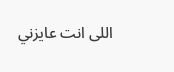اللى انت عايزني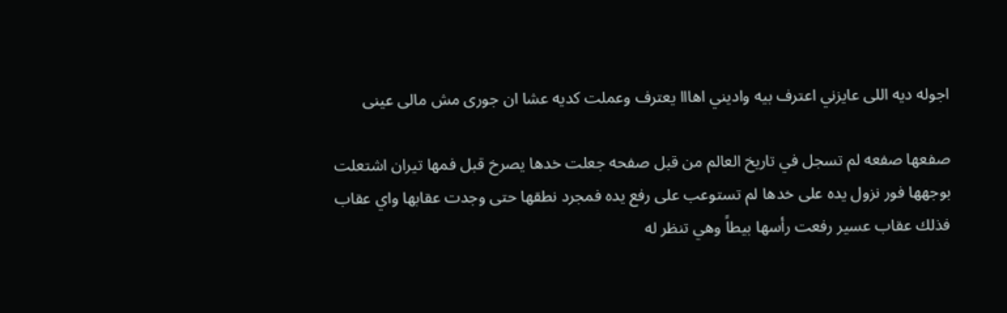اجوله ديه اللى عايزني اعترف بيه واديني اهااا يعترف وعملت كديه عشا ان جوری مش مالی عینی

صفعها صفعه لم تسجل في تاريخ العالم من قبل صفحه جعلت خدها يصرخ قبل فمها تيران اشتعلت بوجهها فور نزول يده على خدها لم تستوعب على رفع يده فمجرد نطقها حتى وجدت عقابها واي عقاب فذلك عقاب عسير رفعت رأسها بيطاً وهي تنظر له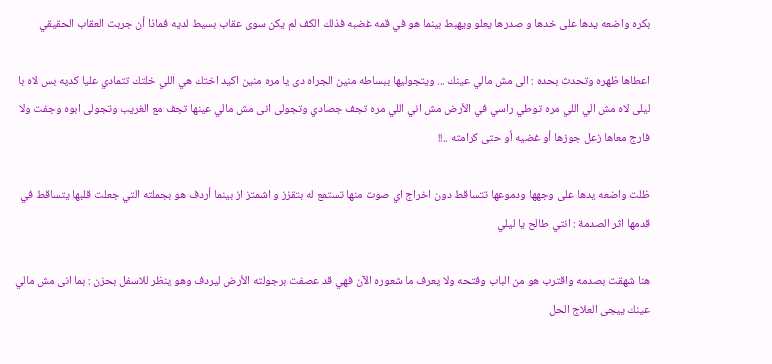بكره واضعه يدها على خدها و صدرها يعلو ويهبط بينما هو في قمه غضبه فذلك الكف لم يكن سوى عقاب بسيط لديه فماذا أن جربت العقاب الحقيقي

اعطاها ظهره وتحدث بحده : الى مش مالي عينك ... ويتجوليها ببساطه منين الجراه دی يا مره منين اكيد اختك هي اللي خلتك تتمادي عليا كديه بس لاه با لیلی لاه مش الي اللي مره توطي راسي في الأرض مش اني اللي مره تجف جصادي وتجولى انى مش مالي عينها تجف مع الغريب وتجولى ابوه وجفت ولا فارج معاها زعل جوزها أو غضيه أو حتى كرامته ..!!

ظلت واضعه يدها على وجهها ودموعها تتساقط دون اخراج اي صوت منها تستمع له بتقزز و اشمتز از بينما أردف هو بجملته التي جعلت قلبها يتساقط في قدمها اثر الصدمة : انتي طالح يا ليلي

هنا شهقت بصدمه واقترب هو من الباب وفتحه ولا يعرف ما شعوره الآن فهي قد عصفت برجولته الأرض ليردف وهو ينظر للاسفل بحزن : بما انى مش مالي عينك ييجى العلاج الحل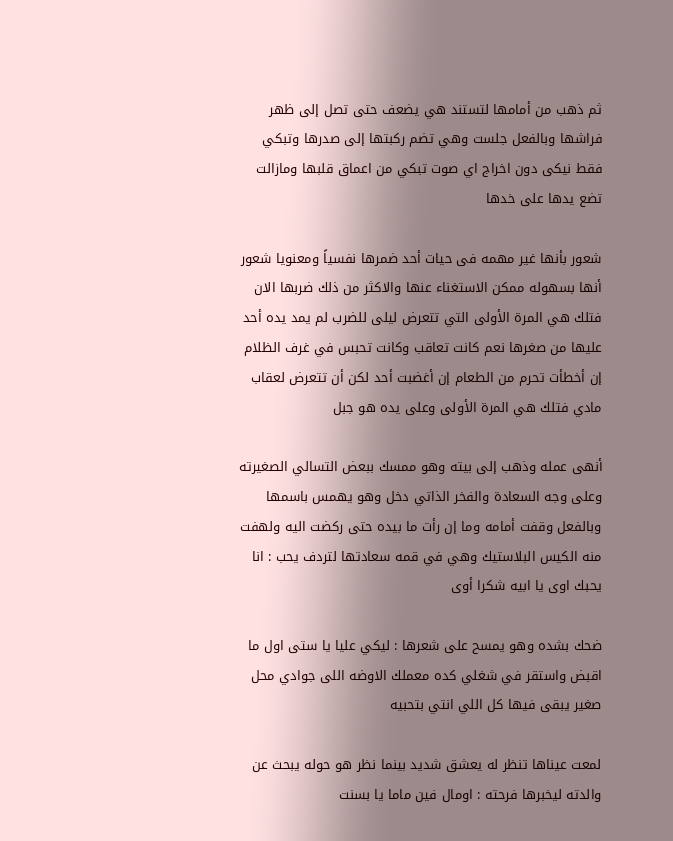ثم ذهب من أمامها لتستند هي يضعف حتى تصل إلى ظهر فراشها وبالفعل جلست وهي تضم ركبتها إلى صدرها وتبكي فقط نیکی دون اخراج اي صوت تبكي من اعماق قلبها ومازالت تضع يدها على خدها

شعور بأنها غير مهمه فى حيات أحد ضمرها نفسياً ومعنويا شعور أنها بسهوله ممكن الاستغناء عنها والاكثر من ذلك ضربها الان فتلك هي المرة الأولى التي تتعرض ليلى للضرب لم يمد يده أحد عليها من صغرها نعم كانت تعاقب وكانت تحبس في غرف الظلام إن أخطأت تحرم من الطعام إن أغضبت أحد لكن أن تتعرض لعقاب مادي فتلك هي المرة الأولى وعلى يده هو جبل

أنهى عمله وذهب إلى بيته وهو ممسك ببعض التسالي الصغيرته وعلى وجه السعادة والفخر الذاتي دخل وهو يهمس باسمها وبالفعل وقفت أمامه وما إن رأت ما بیده حتى ركضت اليه ولهفت منه الكيس البلاستيك وهي في قمه سعادتها لتردف يحب : انا يحبك اوى يا ابيه شكرا أوى

ضحك بشده وهو يمسح على شعرها : ليكي عليا يا ستى اول ما اقبض واستقر في شغلي كده معملك الاوضه اللى جوادي محل صغير يبقى فيها كل اللي انتي بتحبيه

لمعت عيناها تنظر له يعشق شديد بينما نظر هو حوله يبحث عن والدته ليخبرها فرحته : اومال فين ماما یا بسنت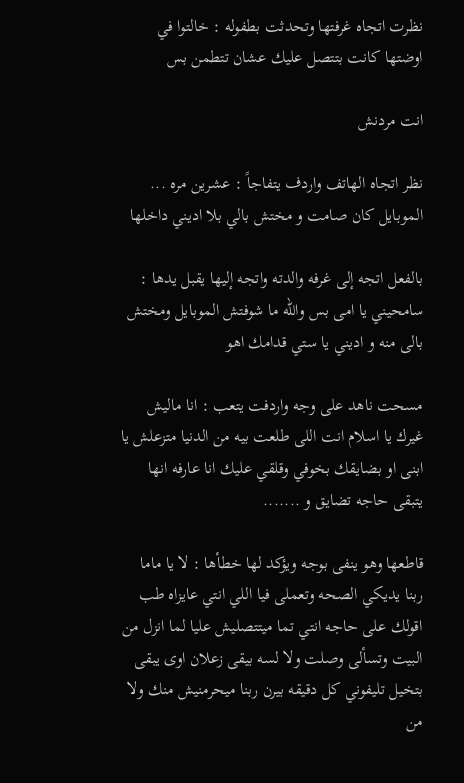نظرت اتجاه غرفتها وتحدثت بطفوله : خالتوا في اوضتها كانت بتتصل عليك عشان تتطمن بس

انت مردنش

نظر اتجاه الهاتف واردف يتفاجاً : عشرين مره ... الموبايل كان صامت و مختش بالي بلا اديني داخلها

بالفعل اتجه إلى غرفه والدته واتجه إليها يقبل يدها : سامحيني يا امى بس والله ما شوفتش الموبايل ومختش بالی منه و اديني يا ستي قدامك اهو

مسحت ناهد على وجه واردفت يتعب : انا ماليش غيرك يا اسلام انت اللى طلعت بيه من الدنيا متزعلش يا ابنى او بضايقك بخوفي وقلقي عليك انا عارفه انها يتبقى حاجه تضايق و .......

قاطعها وهو ينفى بوجه ويؤكد لها خطأها : لا يا ماما ربنا يديكي الصحه وتعملى فيا اللي انتي عايزاه طب اقولك على حاجه انتي تما ميتتصليش عليا لما انزل من البيت وتسألى وصلت ولا لسه بیقی زعلان اوى يبقى بتخيل تليفوني كل دقيقه بیرن ربنا ميحرمنيش منك ولا من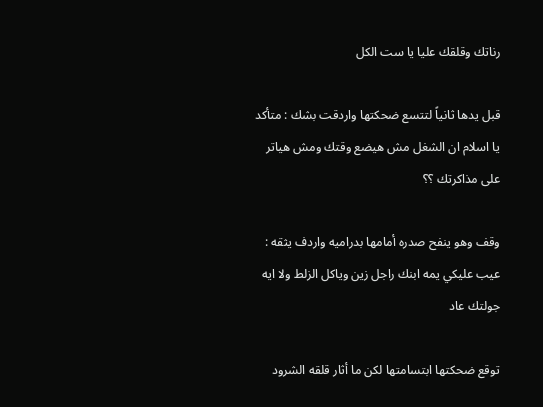رناتك وقلقك عليا يا ست الكل

قبل يدها ثانياً لتتسع ضحكتها واردقت بشك : متأكد يا اسلام ان الشغل مش هيضع وقتك ومش هياتر على مذاكرتك ؟؟

وقف وهو ينفح صدره أمامها بدراميه واردف يثقه : عيب عليكي يمه ابنك راجل زين وياكل الزلط ولا ايه جولتك عاد

توقع ضحكتها ابتسامتها لكن ما أثار قلقه الشرود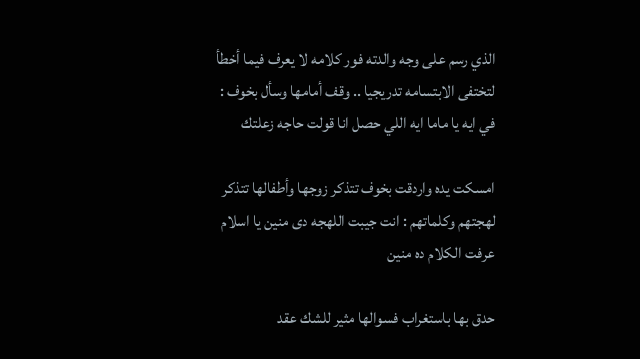الذي رسم على وجه والدته فور كلامه لا يعرف فيما أخطأ لتختفى الابتسامه تدريجيا .. وقف أمامها وسأل بخوف : في ايه يا ماما ايه اللي حصل انا قولت حاجه زعلتك

امسكت يده واردقت بخوف تتذكر زوجها وأطفالها تتذكر لهجتهم وكلماتهم : انت جيبت اللهجه دی منین یا اسلام عرفت الكلام ده منين

حدق بها باستغراب فسوالها مثير للشك عقد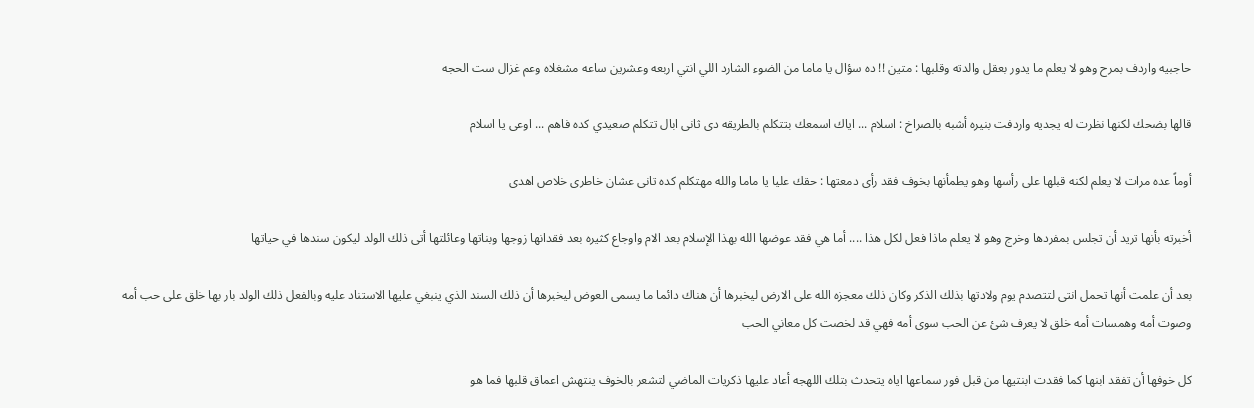حاجبيه واردف بمرح وهو لا يعلم ما يدور بعقل والدته وقلبها : متين !! ده سؤال يا ماما من الضوء الشارد اللي انتي اربعه وعشرين ساعه مشغلاه وعم غزال ست الحجه

قالها بضحك لكنها نظرت له يجديه واردفت بنيره أشبه بالصراخ : اسلام ... اياك اسمعك بتتكلم بالطريقه دی ثانی ابال تتكلم صعيدي كده فاهم ... اوعی یا اسلام

أوماً عده مرات لا يعلم لكنه قبلها على رأسها وهو يطمأنها بخوف فقد رأى دمعتها : حقك عليا يا ماما والله مهتکلم کده تانی عشان خاطری خلاص اهدی

أخبرته بأنها تريد أن تجلس بمفردها وخرج وهو لا يعلم ماذا فعل لكل هذا .... أما هي فقد عوضها الله بهذا الإسلام بعد الام واوجاع كثيره بعد فقدانها زوجها وبناتها وعائلتها أتى ذلك الولد ليكون سندها في حياتها

بعد أن علمت أنها تحمل انتى لتتصدم يوم ولادتها بذلك الذكر وكان ذلك معجزه الله على الارض ليخبرها أن هناك دائما ما يسمى العوض ليخبرها أن ذلك السند الذي ينبغي عليها الاستناد عليه وبالفعل ذلك الولد بار بها خلق على حب أمه وصوت أمه وهمسات أمه خلق لا يعرف شئ عن الحب سوى أمه فهي قد لخصت كل معاني الحب

كل خوفها أن تفقد ابنها كما فقدت ابنتيها من قبل فور سماعها اياه يتحدث بتلك اللهجه أعاد عليها ذكريات الماضي لتشعر بالخوف ينتهش اعماق قلبها فما هو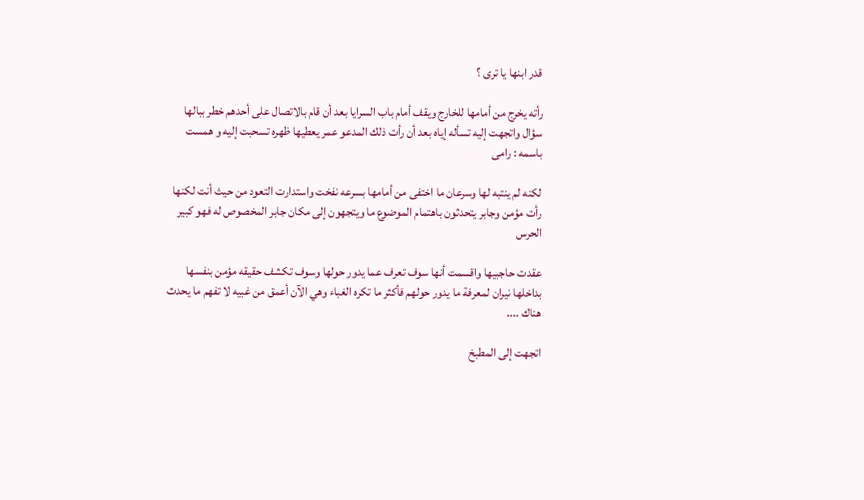قدر ابنها يا ترى ؟

رأته يخرج من أمامها للخارج ويقف أمام باب السرايا بعد أن قام بالاتصال على أحدهم خطر ببالها سؤال واتجهت إليه تسأله إياه بعد أن رأت ذلك المدعو عمر يعطيها ظهره تسحبت إليه و همست باسمه : رامی

لكنه لم ينتبه لها وسرعان ما اختفى من أمامها بسرعه نفخت واستدارت التعود من حيث أنت لكنها رأت مؤمن وجابر يتحدثون باهتمام الموضوع ما ويتجهون إلى مكان جابر المخصوص له فهو كبير الحرس

عقدت حاجبيها واقسمت أنها سوف تعرف عما يدور حولها وسوف تكشف حقيقه مؤمن بنفسها بداخلها نيران لمعرفة ما يدور حولهم فأكثر ما تكره الغباء وهي الآن أعمق من غبيه لا تفهم ما يحدث هناك ....

اتجهت إلى المطبخ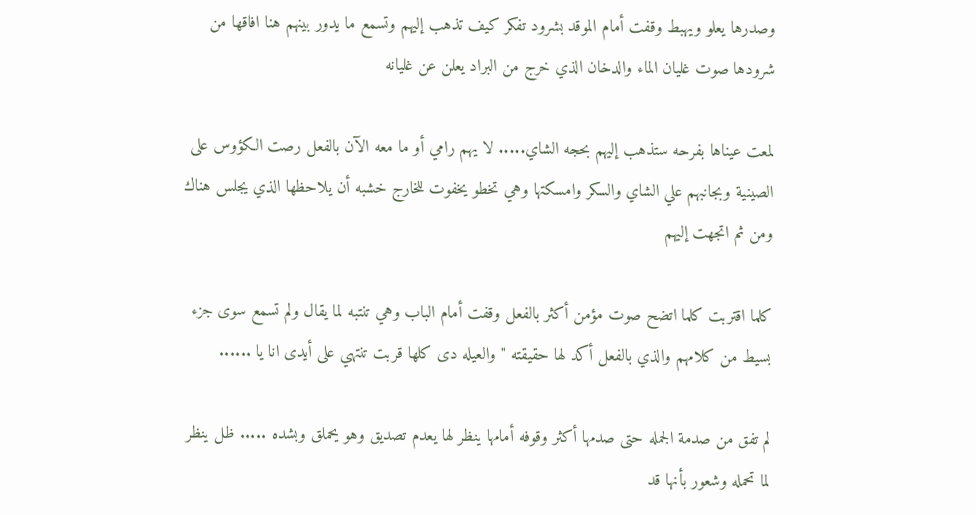وصدرها يعلو ويهبط وقفت أمام الموقد بشرود تفكر كيف تذهب إليهم وتسمع ما يدور بينهم هنا افاقها من شرودها صوت غليان الماء والدخان الذي خرج من البراد يعلن عن غليانه

لمعت عيناها بفرحه ستذهب إليهم بحجه الشاي..... لا يهم رامي أو ما معه الآن بالفعل رصت الكؤوس على الصينية وبجانبهم علي الشاي والسكر وامسكتها وهي تخطو يخفوت للخارج خشبه أن يلاحظها الذي يجلس هناك ومن ثم اتجهت إليهم

كلما اقتربت كلما اتضح صوت مؤمن أكثر بالفعل وقفت أمام الباب وهي تنتبه لما يقال ولم تسمع سوی جزء بسيط من كلامهم والذي بالفعل أكد لها حقيقته " والعيله دى كلها قربت تنتهي على أيدى انا يا ......

لم تفق من صدمة الجمله حتى صدمها أكثر وقوفه أمامها ينظر لها يعدم تصديق وهو يحملق وبشده ..... ظل ينظر لما تحمله وشعور بأنها قد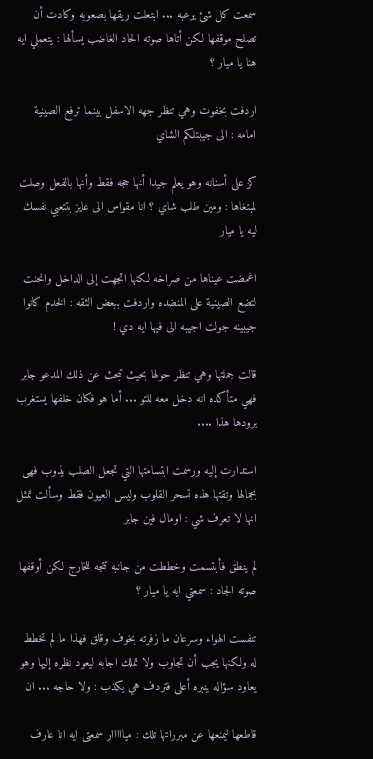سمعت كل شئ يرعبه ... ابتعلت ريقها بصعوبه وكادت أن تصلح موقفها لكن أتاها صوته الحاد الغاضب يسألها : يتعملي ايه هنا يا ميار ؟

اردفت بخفوت وهي تنظر جهه الاسفل بينما ترفع الصينية امامه : الى جيبتلكم الشاي

كز على أسنانه وهو يعلم جيدا أنها حجه فقط وأنها بالفعل وصلت لمبتغاها : ومين طلب شاي ؟ انا مقواس الى عايز بتتعبي نفسك ليه يا ميار

اغمضت عيناها من صراخه لكنها اتجهت إلى الداخل وانحنت لتضع الصينية على المنضده واردفت ببعض الثقه : الخدم كانوا جيبينه جولت اجيبه الى فيها ايه دي !

قالت جملتها وهي تنظر حولها بحيث تبحث عن ذلك المدعو جابر فهي متأكده انه دخل معه للتو ... أما هو فكان خلفها يستغرب برودها هذا ....

استدارت إليه ورسمت ابتسامتها التي تجعل الصلب يذوب فهى بجمالها وتقتها هذه تسحر القلوب وليس العيون فقط وسألت تمثل انها لا تعرف شي : اومال فين جابر

لم ينطق فأبتسمت وخططت من جانبه تتجه للخارج لكن أوقفها صوته الجاد : سمعتي ايه يا ميار ؟

تنفست الهواء وسرعان ما زفرته بخوف وقلق فهذا ما لم تخطط له ولكنها يجب أن تجاوب ولا تملك اجابه ليعود نظره إليها وهو يعاود سؤاله ينبره أعلى فتردف هي يكذب : ولا حاجه ... ان

قاطعها ليمنعها عن مبرراتها تلك : ميااااار سمعتى ايه انا عارف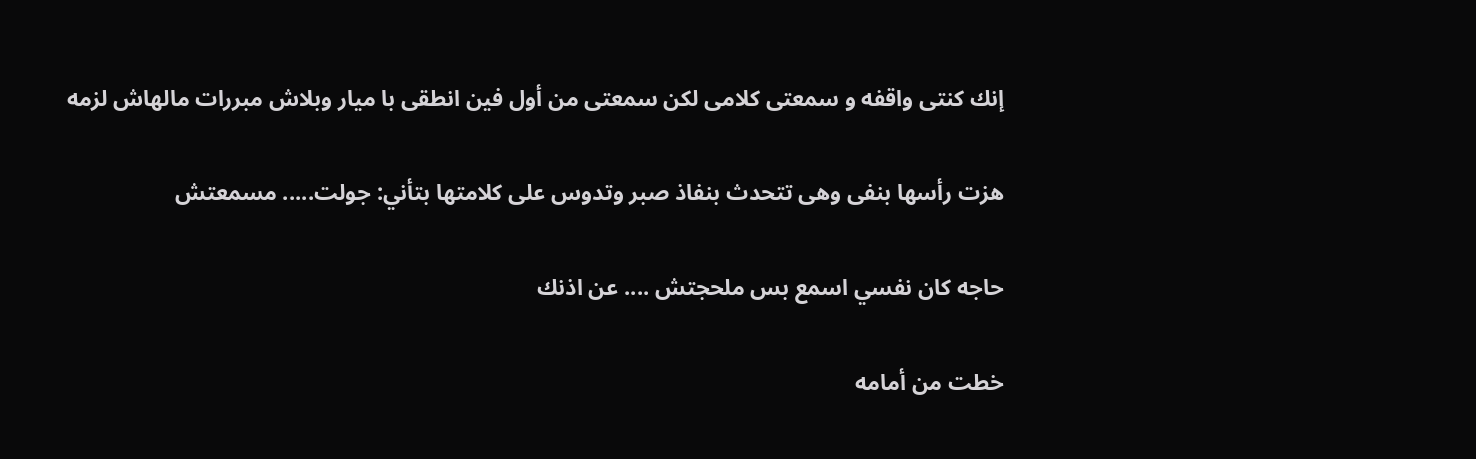إنك كنتى واقفه و سمعتی کلامی لكن سمعتى من أول فين انطقی با میار وبلاش مبررات مالهاش لزمه

هزت رأسها بنفى وهى تتحدث بنفاذ صبر وتدوس على كلامتها بتأني: جولت..... مسمعتش

حاجه كان نفسي اسمع بس ملحجتش .... عن اذنك

خطت من أمامه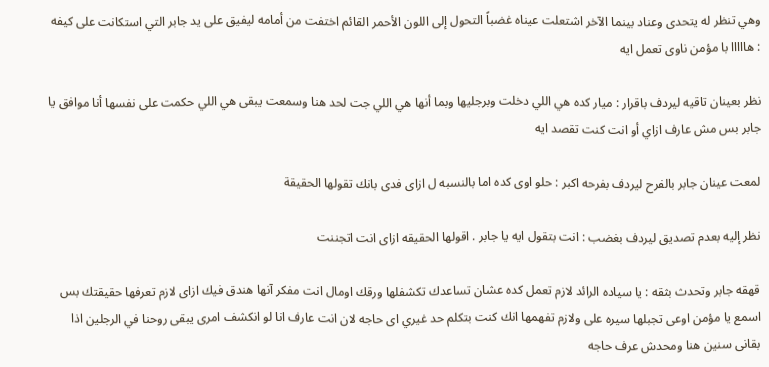وهي تنظر له يتحدى وعناد بينما الآخر اشتعلت عيناه غضباً التحول إلى اللون الأحمر القائم اختفت من أمامه ليفيق على يد جابر التي استكانت على كيفه : هااااا با مؤمن ناوى تعمل ايه

نظر بعينان تاقیه لیردف باقرار : ميار كده هي اللي دخلت وبرجليها وبما أنها هي اللي جت لحد هنا وسمعت يبقى هي اللي حكمت على نفسها أنا موافق يا جابر بس مش عارف ازاي أو انت كنت تقصد ايه

لمعت عينان جابر بالفرح ليردف بفرحه اكبر : حلو اوى كده اما بالنسبه ل ازاى فدى بانك تقولها الحقيقة

نظر إليه بعدم تصديق ليردف بغضب : انت بتقول ايه يا جابر . اقولها الحقيقه ازاى انت اتجننت

قهقه جابر وتحدث بثقه : يا سياده الرائد لازم تعمل كده عشان تساعدك تكشفلها ورقك اومال انت مفکر آنها هندق فيك ازاى لازم تعرفها حقيقتك بس اسمع يا مؤمن اوعى تجبلها سيره على ولازم تفهمها انك كنت بتكلم حد غيري اى حاجه لان انت عارف انا لو انكشف امرى يبقى روحنا في الرجلين اذا بقانى سنين هنا ومحدش عرف حاجه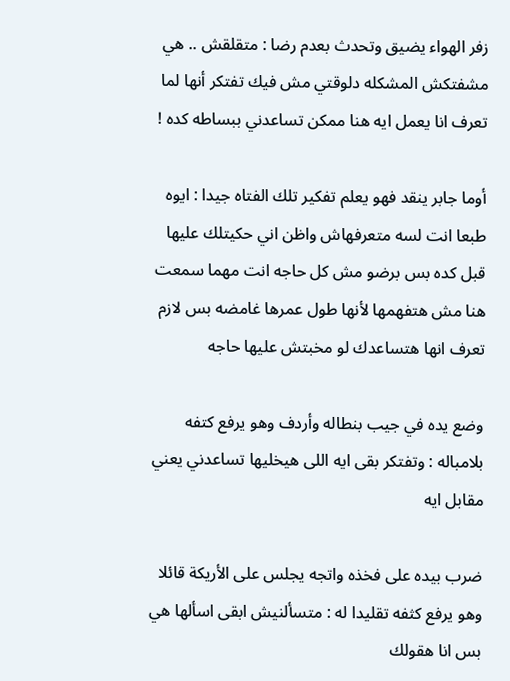زفر الهواء يضيق وتحدث بعدم رضا : متقلقش .. هي مشفتكش المشكله دلوقتي مش فيك تفتكر أنها لما تعرف انا يعمل ايه هنا ممكن تساعدني ببساطه كده !

أوما جابر ينقد فهو يعلم تفكير تلك الفتاه جيدا : ايوه طبعا انت لسه متعرفهاش واظن اني حكيتلك عليها قبل كده بس برضو مش كل حاجه انت مهما سمعت هنا مش هتفهمها لأنها طول عمرها غامضه بس لازم تعرف انها هتساعدك لو مخبتش عليها حاجه

وضع يده في جيب بنطاله وأردف وهو يرفع كتفه بلامباله : وتفتكر بقى ايه اللى هيخليها تساعدني يعني مقابل ايه

ضرب بيده على فخذه واتجه يجلس على الأريكة قائلا وهو يرفع كثفه تقليدا له : متسألنيش ابقى اسألها هي بس انا هقولك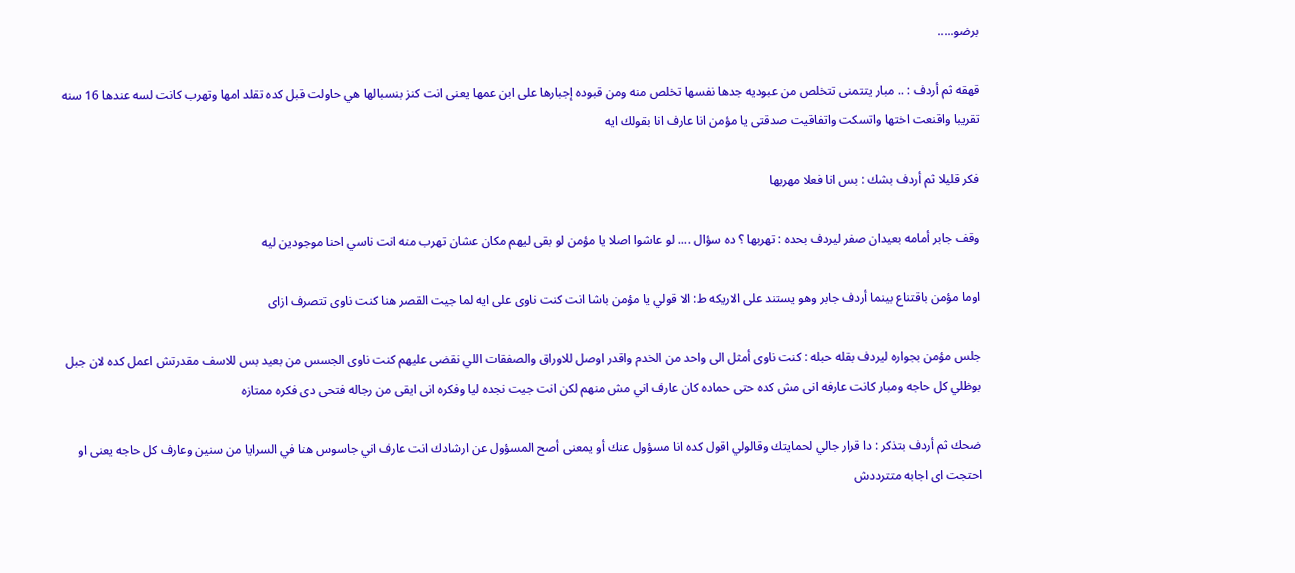برضو.....

قهقه ثم أردف : .. مبار يتتمنى تتخلص من عبوديه جدها نفسها تخلص منه ومن قبوده إجبارها على ابن عمها يعنى انت كنز بنسبالها هي حاولت قبل كده تقلد امها وتهرب كانت لسه عندها 16 سنه تقريبا واقنعت اختها واتسكت واتفاقيت صدقتی یا مؤمن انا عارف انا بقولك ايه

فكر قليلا ثم أردف بشك : بس انا فعلا مهربها

وقف جابر أمامه بعيدان صفر ليردف بحده : تهربها ؟ ده سؤال .... لو عاشوا اصلا یا مؤمن لو بقى ليهم مكان عشان تهرب منه انت ناسي احنا موجودين ليه

اوما مؤمن باقتناع بينما أردف جابر وهو يستند على الاريكه ط: الا قولي يا مؤمن باشا انت كنت ناوى على ايه لما جيت القصر هنا كنت ناوی تتصرف ازای

جلس مؤمن بجواره لیردف بقله حبله : كنت ناوى أمثل الى واحد من الخدم واقدر اوصل للاوراق والصفقات اللي نقضى عليهم كنت ناوى الجسس من بعيد بس للاسف مقدرتش اعمل كده لان جبل بوظلي كل حاجه ومبار كانت عارفه انى مش كده حتى حماده كان عارف اني مش منهم لكن انت جيت نجده ليا وفكره انى ايقى من رجاله فتحی دی فکره ممتازه

ضحك ثم أردف بتذكر : دا قرار جالي لحمايتك وقالولي اقول كده انا مسؤول عنك أو يمعنى أصح المسؤول عن ارشادك انت عارف اني جاسوس هنا في السرايا من سنين وعارف كل حاجه یعنی او احتجت ای اجابه متترددش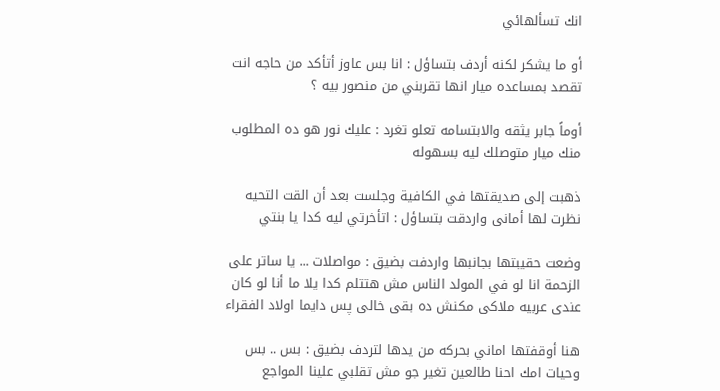انك تسألهائي

أو ما يشكر لكنه أردف بتساؤل : انا بس عاوز أتأكد من حاجه انت تقصد بمساعده ميار انها تقربني من منصور بيه ؟

أوماً جابر يثقه والابتسامه تعلو تغرد : عليك نور هو ده المطلوب منك ميار متوصلك ليه بسهوله

ذهبت إلى صديقتها في الكافية وجلست بعد أن القت التحيه نظرت لها أمانی واردقت بتساؤل : اتأخرتي ليه كدا يا بنتي

وضعت حقيبتها بجانبها واردفت بضيق : مواصلات ... يا ساتر على الزحمة انا لو في المولد الناس مش هتتلم كدا يلا ما أنا لو كان عندى عربيه ملاکی مکنش ده بقی خالی پس دايما اولاد الفقراء

هنا أوقفتها اماني بحركه من يدها لتردف بضيق : بس .. بس وحيات امك احنا طالعين تغير جو مش تقلبي علينا المواجع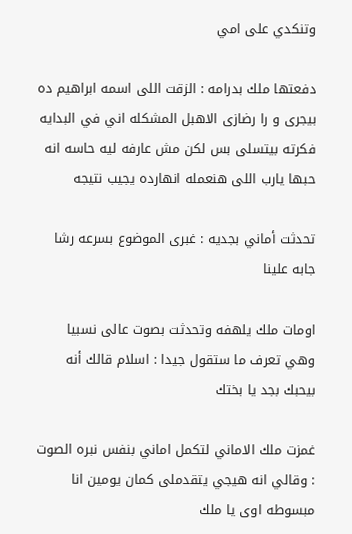وتنكدي على امي

دفعتها ملك بدرامه : الزقت اللى اسمه ابراهیم ده بیجری و را رضازی الاهبل المشكله اني في البدايه فكرته بيتسلى بس لكن مش عارفه ليه حاسه انه حبها يارب اللى هنعمله انهارده يجيب نتيجه

تحدثت أماني بجديه : غبرى الموضوع بسرعه رشا جابه علينا

اومات ملك يلهفه وتحدثت بصوت عالى نسبيا وهي تعرف ما ستقول جيدا : اسلام قالك أنه بيحبك بجد يا بختك

غمزت ملك الاماني لتكمل اماني بنفس نبره الصوت : وقالي انه هيجي يتقدملى كمان يومين انا مبسوطه اوى يا ملك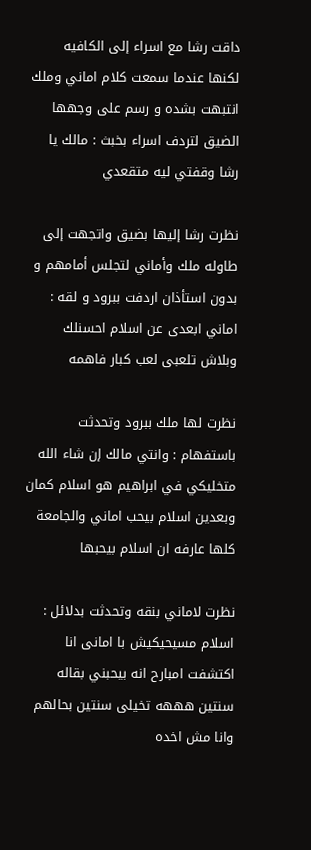داقت رشا مع اسراء إلى الكافيه لكنها عندما سمعت كلام اماني وملك انتبهت بشده و رسم على وجهها الضيق لتردف اسراء بخبث : مالك يا رشا وقفتي ليه متقعدي

نظرت رشا إليها بضيق واتجهت إلى طاوله ملك وأماني لتجلس أمامهم و بدون استأذان اردفت ببرود و لقه : اماني ابعدى عن اسلام احسنلك وبلاش تلعبى لعب كبار فاهمه

نظرت لها ملك ببرود وتحدثت باستفهام : وانتي مالك إن شاء الله متخليكي في ابراهيم هو اسلام كمان وبعدين اسلام بيحب اماني والجامعة كلها عارفه ان اسلام بيحبها

نظرت لاماني بنقه وتحدثت بدلائل : اسلام مسیحیکیش با امانی انا اكتشفت امبارح انه بيحبني بقاله سنتين هههه تخیلی سنتین بحالهم وانا مش اخده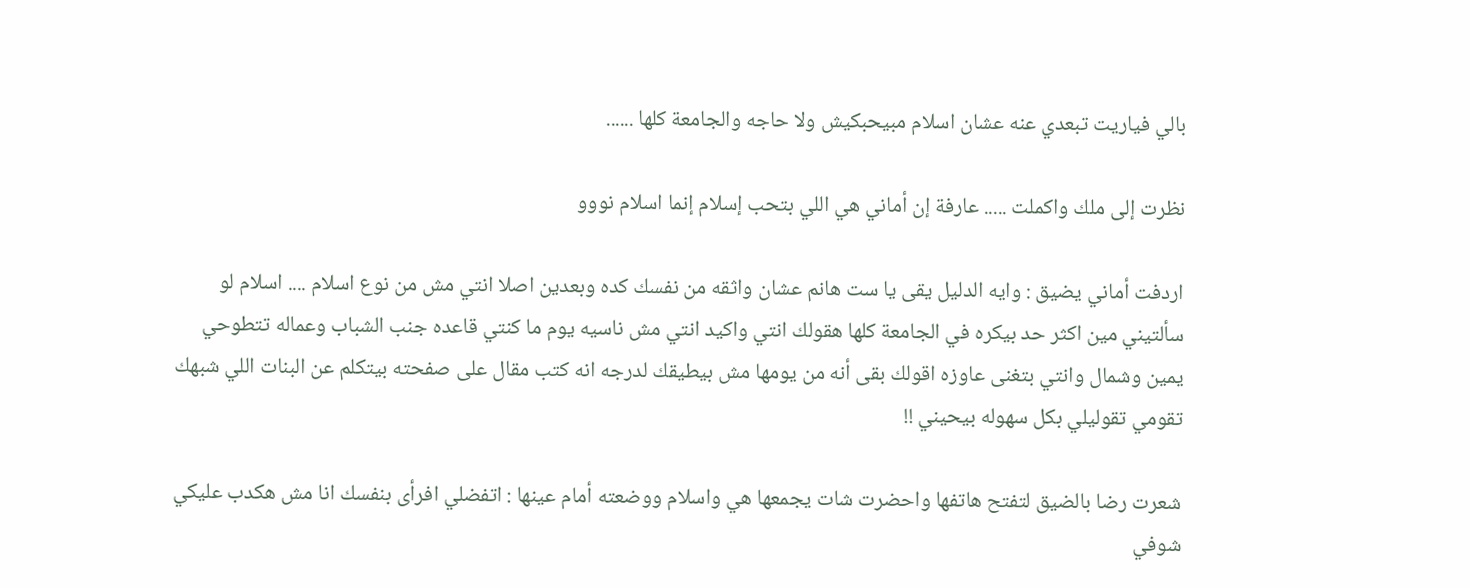بالي فياريت تبعدي عنه عشان اسلام مبيحبكيش ولا حاجه والجامعة كلها ......

نظرت إلى ملك واكملت ..... عارفة إن أماني هي اللي بتحب إسلام إنما اسلام نووو

اردفت أماني يضيق : وايه الدليل يقی يا ست هانم عشان واثقه من نفسك كده وبعدين اصلا انتي مش من نوع اسلام .... اسلام لو سألتيني مين اكثر حد بيكره في الجامعة كلها هقولك انتي واكيد انتي مش ناسيه يوم ما كنتي قاعده جنب الشباب وعماله تتطوحي يمين وشمال وانتي بتغنى عاوزه اقولك بقى أنه من يومها مش بيطيقك لدرجه انه كتب مقال على صفحته بيتكلم عن البنات اللي شبهك تقومي تقوليلي بكل سهوله بيحيني !!

شعرت رضا بالضيق لتفتح هاتفها واحضرت شات يجمعها هي واسلام ووضعته أمام عينها : اتفضلي افرأى بنفسك انا مش هكدب عليكي شوفي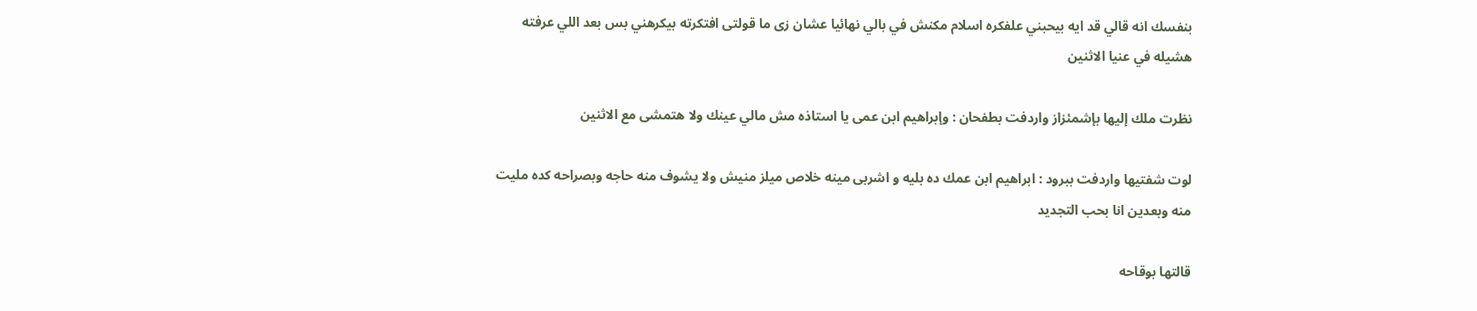بنفسك انه قالي قد ايه بيحبني علفكره اسلام مكنش في بالي نهائيا عشان زى ما قولتی افتكرته بيكرهني بس بعد اللي عرفته هشيله في عنيا الاثنين

نظرت ملك إليها بإشمئزاز واردفت بطفحان : وإبراهيم ابن عمی یا استاذه مش مالي عينك ولا هتمشى مع الاثنين

لوت شفتيها واردفت ببرود : ابراهيم ابن عمك ده بلیه و اشربی مینه خلاص میلز منیش ولا يشوف منه حاجه وبصراحه كده مليت منه وبعدين انا بحب التجديد

قالتها بوقاحه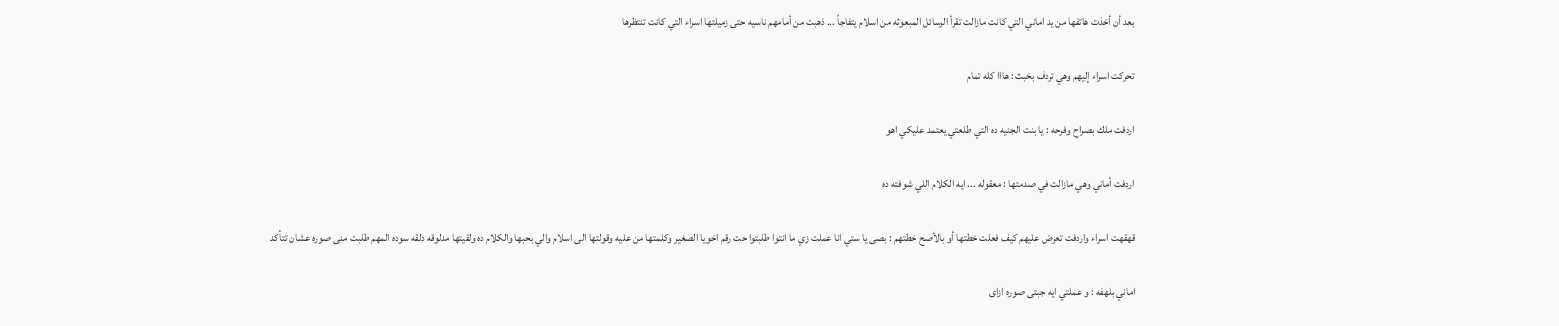بعد أن أخذت هاتفها من يد اماني التي كانت مازالت تقرأ الرسائل المبعوثه من اسلام يتفاجاً ... ذهبت من أمامهم ناسيه حتى زميلتها اسراء التي كانت تنتظرها

تحرکت اسراء إليهم وهي تردف بخبث : هااا كله تمام

اردفت ملك بصراح وفرحه : يا بنت الجنيه ده التي طلعتي يعتمد عليكي اهو

اردفت أماني وهي مازالت في صدمتها : معقوله ... ايه الكلام اللي شوفته ده

قهقهت اسراء واردفت تعرض عليهم كيف فعلت خطتها أو بالأصح خطتهم : بصى يا ستي انا عملت زي ما انتوا طلبتوا حت رقم اخويا الصغير وكلمتها من عليه وقولتها الى اسلام والي بحبها والكلام ده ولقيتها مدلوقه دلقه سوده المهم طلبت منى صوره عشان تتأكد

اماني بلهفه : و عملتي ايه جبتی صوره ازای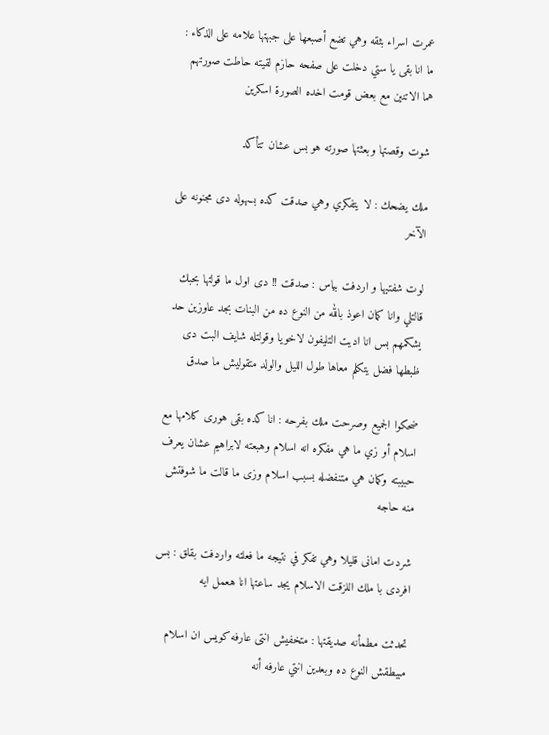عمرت اسراء بثقه وهي تضع أصبعها على جبهتها علامه على الذكاء : ما انا بقى يا ستي دخلت على صفحه حازم لقيته حاطت صورتهم هما الاتنين مع بعض قومت اخده الصورة اسكرين

شوت وقصتها وبعثتها صورته هو بس عشان تتأكد

ملك يضحك : لا يتفكري وهي صدقت كده بسهوله دى مجنونه على الآخر

لوت شفتيها و اردفت بیاس : صدقت !! دى اول ما قولتها بحبك قالتلي وانا كمان اعوذ بالله من النوع ده من البنات بجد عاوزين حد يشكمهم بس انا اديت التليفون لاخويا وقولتله شايف البت دی ظبطها فضل يتكلم معاها طول الليل والولد متقوليش ما صدق

ضحكوا الجميع وصرحت ملك بفرحه : انا كده بقی هوری کلامها مع اسلام أو زي ما هي مفكره انه اسلام وهبعته لابراهيم عشان يعرف حبيبته وكمان هي متنفضله بسبب اسلام وزى ما قالت ما شوفتش منه حاجه

شردت امانی قليلا وهي تفكر في نتيجه ما فعلته واردفت بقلق : بس افردی با ملك اللزقت الاسلام يجد ساعتها انا هعمل ايه

تحدثت مطمأنه صديقتها : متخفيش انتى عارفه كويس ان اسلام مبيطقش النوع ده وبعدين انتي عارفه أنه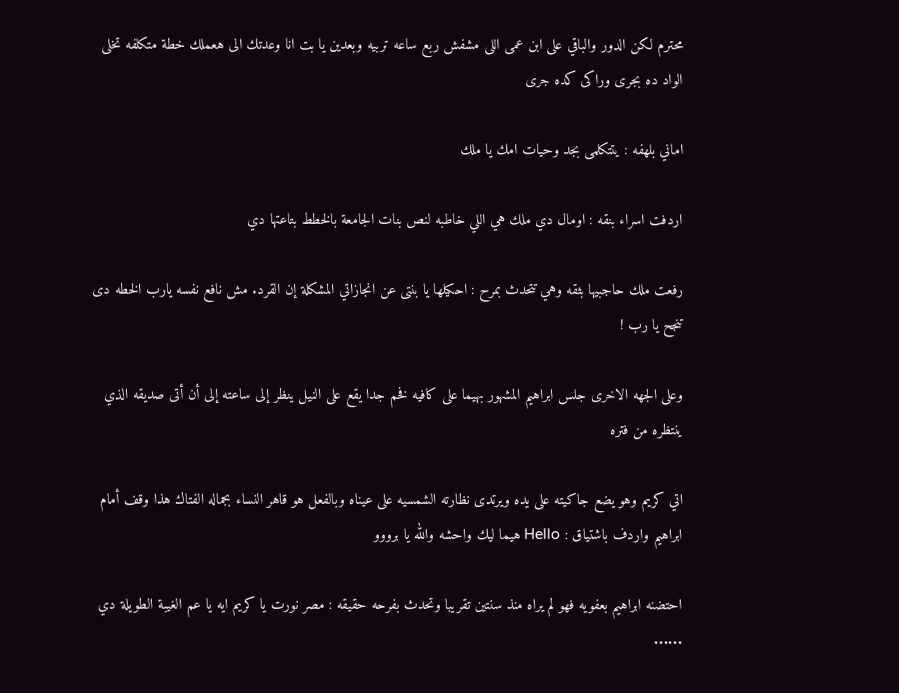محترم لكن الدور والباقي على ابن عمى اللى مشفش ربع ساعه تربيه وبعدين يا بت انا وعدتك الى هعملك خطة متكلفه تخلى الواد ده بجری وراکی کده جری

اماني بلهفه : يتتكلمى بجد وحيات امك يا ملك

اردفت اسراء بنقه : اومال دي ملك هي اللي خاطبه لنص بنات الجامعة بالخطط بتاعتها دي

رفعت ملك حاجبيها بثقه وهي تتحدث بمرح : احكيلها يا بنتى عن انجازاتي المشكلة إن القرد. مش نافع نفسه يارب الخطه دى تنجح يا رب !

وعلى الجهه الاخرى جلس ابراهيم المشهور بهيما على كافيه فخم جدا يقع على النيل ينظر إلى ساعته إلى أن أتى صديقه الذي ينتظره من فتره

اتي كريم وهو يضع جاكيته على يده ويرتدى نظارته الشمسيه على عيناه وبالفعل هو قاهر النساء بجماله الفتاك هذا وقف أمام ابراهيم واردف باشتياق : Hello هيما ليك واحشه والله يا برووو

احتضنه ابراهيم بعفويه فهو لم يراه منذ سنتين تقريبا وتحدث بفرحه حقیقه : مصر نورت یا كريم ايه يا عم الغيبة الطويلة دي ......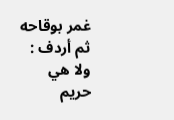غمر بوقاحه ثم أردف : ولا هي حريم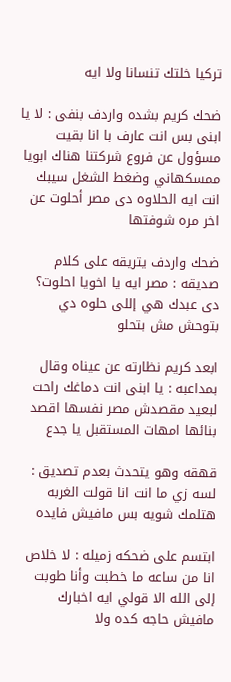تركيا خلتك تنسانا ولا ايه

ضحك كريم بشده واردف بنفى : لا يا ابنى بس انت عارف با انا بقيت مسؤول عن فروع شركتنا هناك ابويا ممسكهاني وضغط الشغل سيبك انت ايه الحلاوه دى مصر أحلوت عن اخر مره شوفتها

ضحك واردف يتريقه على كلام صديقه : مصر ايه يا اخويا احلوت؟ دی عبدك هي إللى حلوه دي بتوحش مش بتحلو

ابعد كريم نظارته عن عيناه وقال بمداعبه : يا ابنى انت دماغك راحت لبعيد مقصدش مصر نفسها اقصد بنائها امهات المستقبل يا جدع

قهقه وهو يتحدث بعدم تصديق : لسه زي ما انت انا قولت الغربه هتلمك شويه بس مافيش فایده

ابتسم على ضحكه زميله : لا خلاص انا من ساعه ما خطبت وأنا طوبت إلى الله الا قولي ايه اخبارك مافيش حاجه كده ولا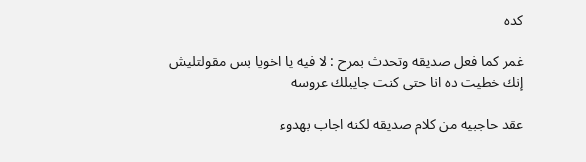كده

غمر كما فعل صديقه وتحدث بمرح : لا فيه يا اخويا بس مقولتليش إنك خطيت ده انا حتى كنت جايبلك عروسه

عقد حاجبيه من كلام صديقه لكنه اجاب بهدوء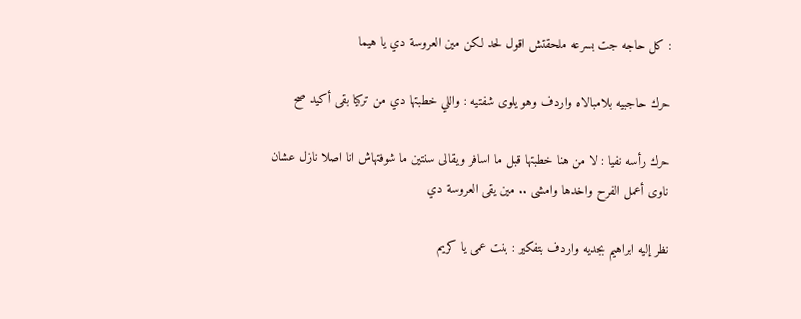: كل حاجه جت بسرعه ملحقتش اقول لحد لكن مين العروسة دي يا هيما

حرك حاجبيه بلامبالاه واردف وهو يلوى شفتيه : واللي خطبتها دي من تركيا بقى أكيد صح

حرك رأسه نفيا : لا من هنا خطبتها قبل ما اسافر ويقالى سنتين ما شوفتهاش انا اصلا نازل عشان ناوى أعمل الفرح واخدها وامشى .. مين يقى العروسة دي

نظر إليه ابراهيم بجديه واردف بتفكير : بنت عمى يا كريم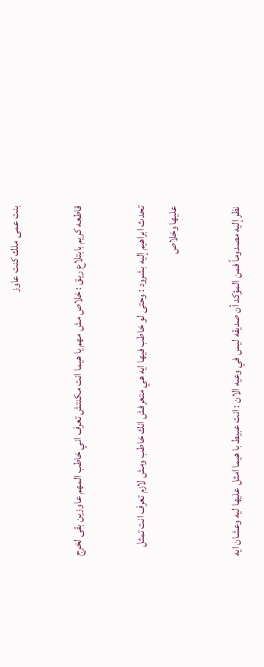بنت عمى ملك كنت عاوز

قاطعه كريم بابتلاع ريق : خلاص مش مهم يا هيما انت مكنتش تعرف اني خاطب المهم عاوزين بقى لخرج

تحدث ابراهيم إليه بشرود : وحتى لو خاطب فيها ايه هي متعرفش انك خاطب ومش لازم تعرف انت تمثل عليها وخلاص

نظر إليه مصدوماً فمن المؤكد أن صديقه ليس في وعيه الان : انت عبيط با هيما امثل عليها ليه وعشان ايه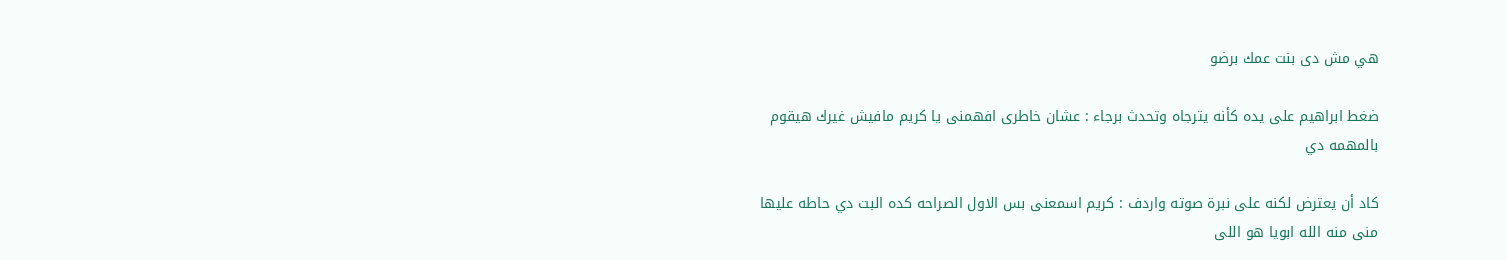هي مش دى بنت عمك برضو

ضغط ابراهيم على يده كأنه يترجاه وتحدث برجاء : عشان خاطری افهمنی یا کریم مافيش غيرك هيقوم بالمهمه دي

كاد أن يعترض لكنه على نبرة صوته واردف : كريم اسمعنى بس الاول الصراحه كده البت دي حاطه عليها منى منه الله ابويا هو اللى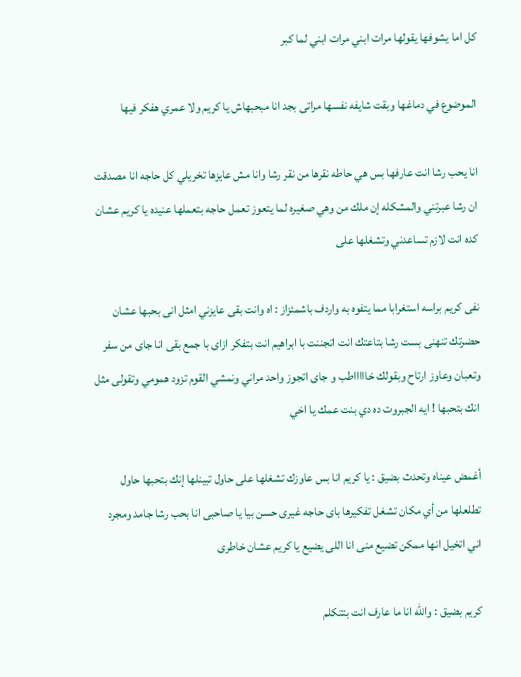كل اما يشوفها يقولها مرات ابني مرات ابني لما كبر

الموضوع في دماغها وبقت شايفه نفسها مراتى بجد انا مبحبهاش يا كريم ولا عمري هفكر فيها

انا يحب رشا انت عارفها بس هي حاطه نقرها من نقر رشا وانا مش عايزها تخريلي كل حاجه انا مصدقت ان رشا عبرتني والمشكله إن ملك من وهي صغيره لما يتعوز تعمل حاجه بتعملها عنيده يا كريم عشان كده انت لازم تساعدني وتشغلها على

نفی کریم براسه استغرابا مما يتفوه به واردف باشمئزاز : اه وانت بقى عايزني امثل انى بحبها عشان حضرتك تنهنی بست رشا بتاعتك انت اتجننت با ابراهیم انت بتفكر ازای با جمع بقى انا جای من سفر وتعبان وعاوز ارتاح وبقولك خاااااطب و جای اتجوز واحد مراني ونمشي القوم تزود همومي وتقولى مثل انك بتحبها ! ايه الجبروت ده دي بنت عمك يا اخي

أغمض عيناه وتحدث بضيق : يا كريم انا بس عاوزك تشغلها على حاول تبينلها إنك بتحبها حاول تطلعلها من أي مكان تشغل تفکیرها بای حاجه غیری حسن بیا یا صاحبی انا بحب رشا جامد ومجرد اني اتخيل انها ممكن تضيع منى انا اللى يضيع يا کریم عشان خاطری

كريم بضيق : والله انا ما عارف انت بتتكلم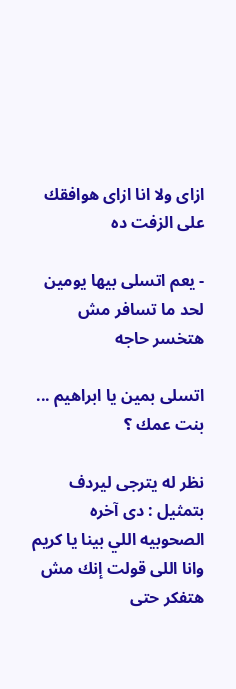ازاى ولا انا ازاى هوافقك على الزفت ده

- يعم اتسلى بيها يومين لحد ما تسافر مش هتخسر حاجه

اتسلی بمین یا ابراهيم ... بنت عمك ؟

نظر له يترجى ليردف بتمثيل : دى آخره الصحوبيه اللي بينا يا كريم وانا اللى قولت إنك مش هتفكر حتى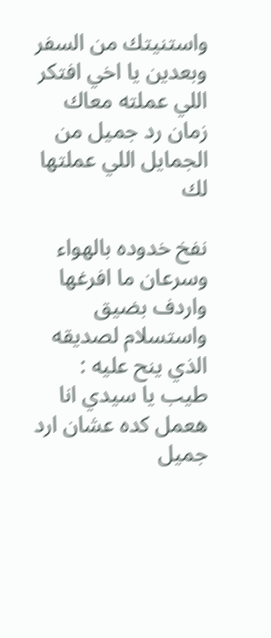واستنيتك من السفر وبعدين يا اخي افتكر اللي عملته معاك زمان رد جميل من الجمايل اللي عملتها لك

نفخ خدوده بالهواء وسرعان ما افرغها واردف بضيق واستسلام لصديقه الذي ينح عليه : طيب يا سيدي انا هعمل كده عشان ارد جميل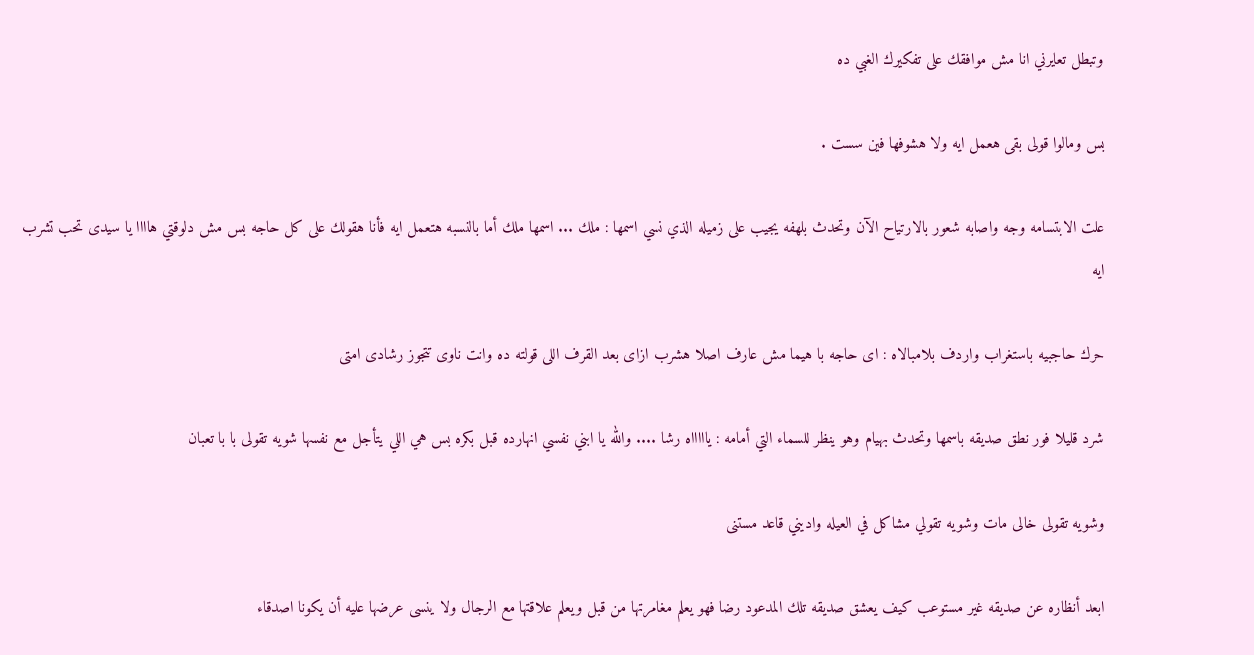وتبطل تعايرني انا مش موافقك على تفكيرك الغبي ده

بس ومالوا قولى بقى هعمل ايه ولا هشوفها فين سست .

علت الابتسامه وجه واصابه شعور بالارتياح الآن وتحدث بلهفه يجيب على زميله الذي نسي اسمها : ملك ... اسمها ملك أما بالنسبه هتعمل ايه فأنا هقولك على كل حاجه بس مش دلوقتي هاااا یا سیدی تحب تشرب ايه

حرك حاجبيه باستغراب واردف بلامبالاه : ای حاجه با هیما مش عارف اصلا هشرب ازای بعد القرف اللى قولته ده وانت ناوى تتجوز رشادی امتی

شرد قليلا فور نطق صديقه باسمها وتحدث بهيام وهو ينظر للسماء التي أمامه : ياااااه رشا .... والله يا ابني نفسي انهارده قبل بكره بس هي اللي يتأجل مع نفسها شويه تقولی با با تعبان

وشويه تقولى خالى مات وشويه تقولي مشاكل في العيله واديني قاعد مستنى

ابعد أنظاره عن صديقه غير مستوعب كيف يعشق صديقه تلك المدعود رضا فهو يعلم مغامرتها من قبل ويعلم علاقتها مع الرجال ولا ينسى عرضها عليه أن يكونا اصدقاء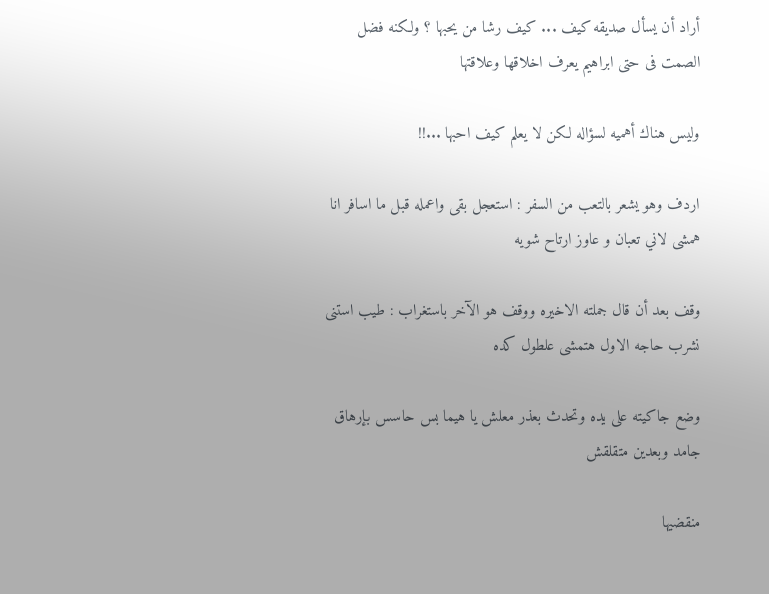أراد أن يسأل صديقه كيف ... كيف رشا من يحبها ؟ ولكنه فضل الصمت فى حتى ابراهيم يعرف اخلاقها وعلاقتها

وليس هناك أهميه لسؤاله لكن لا يعلم كيف احبها ...!!

اردف وهو يشعر بالتعب من السفر : استعجل بقى واعمله قبل ما اسافر انا همشى لاني تعبان و عاوز ارتاح شويه

وقف بعد أن قال جملته الاخيره ووقف هو الآخر باستغراب : طيب استنى نشرب حاجه الاول هتمشى علطول كده

وضع جاكيته على يده وتحدث بعذر معلش يا هيما بس حاسس بإرهاق جامد وبعدين متقلقش

منقضيها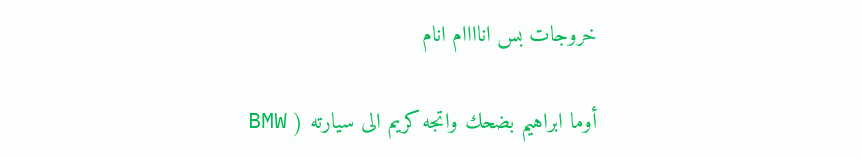خروجات بس اناااام انام

أوما ابراهيم بضحك واتجه كريم الى سيارته ( BMW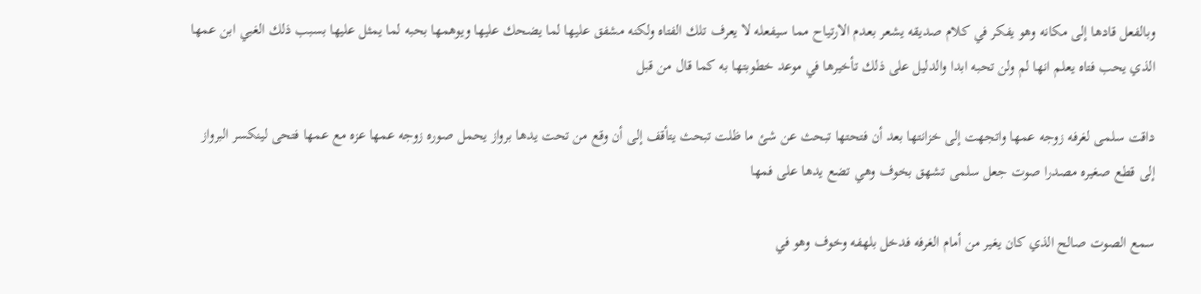وبالفعل قادها إلى مكانه وهو يفكر في کلام صديقه يشعر بعدم الارتياح مما سيفعله لا يعرف تلك الفتاه ولكنه مشفق عليها لما يضحك عليها ويوهمها بحبه لما يمثل عليها بسبب ذلك الغبي ابن عمها الذي يحب فتاه يعلم انها لم ولن تحبه ابدا والدليل على ذلك تأخيرها في موعد خطوبتها به كما قال من قبل

داقت سلمی لغرفه زوجه عمها واتجهت إلى خزانتها بعد أن فتحتها تبحث عن شئ ما ظلت تبحث يتأقف إلى أن وقع من تحت يدها برواز يحمل صوره زوجه عمها عزه مع عمها فتحى لينكسر البرواز إلى قطع صغيره مصدرا صوت جعل سلمى تشهق بخوف وهي تضع يدها على فمها

سمع الصوت صالح الذي كان يغير من أمام الغرفه فدخل بلهفه وخوف وهو في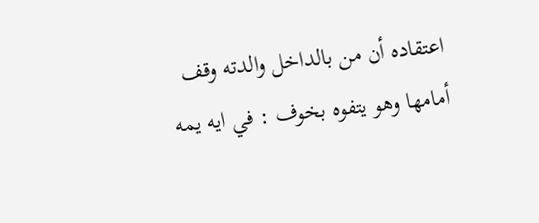اعتقاده أن من بالداخل والدته وقف أمامها وهو يتفوه بخوف : في ايه يمه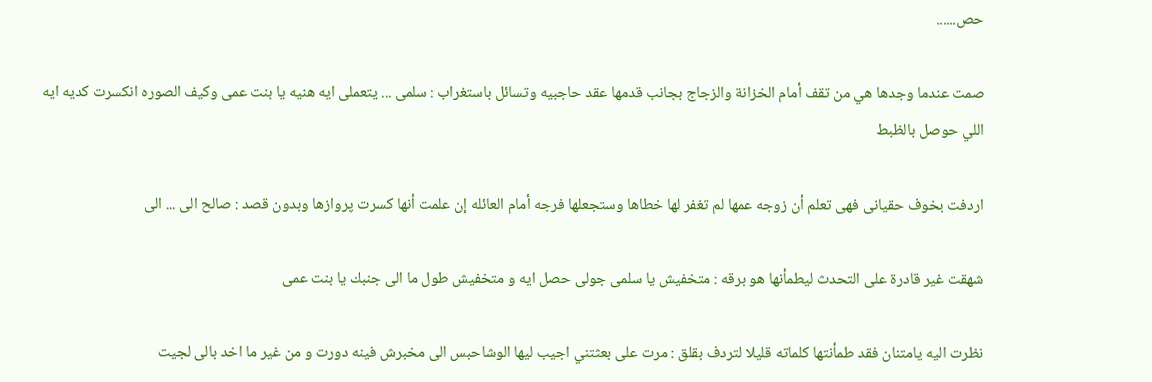حص......

صمت عندما وجدها هي من تقف أمام الخزانة والزجاج بجانب قدمها عقد حاجبيه وتسائل باستغراب : سلمى ... يتعملى ايه هنيه يا بنت عمى وكيف الصوره انكسرت كديه ايه اللي حوصل بالظبط

اردفت بخوف حقیانی فهى تعلم أن زوجه عمها لم تغفر لها خطاها وستجعلها فرجه أمام العائله إن علمت أنها كسرت پروازها وبدون قصد : صالح الى ... الى

شهقت غير قادرة على التحدث ليطمأنها هو برقه : متخفيش يا سلمی جولی حصل ايه و متخفيش طول ما الى جنبك يا بنت عمى

نظرت اليه يامتنان فقد طمأنتها كلماته قليلا لتردف بقلق : مرت على بعثتني اجيب ليها الوشاحبس الى مخبرش فينه دورت و من غير ما اخد بالى لجيت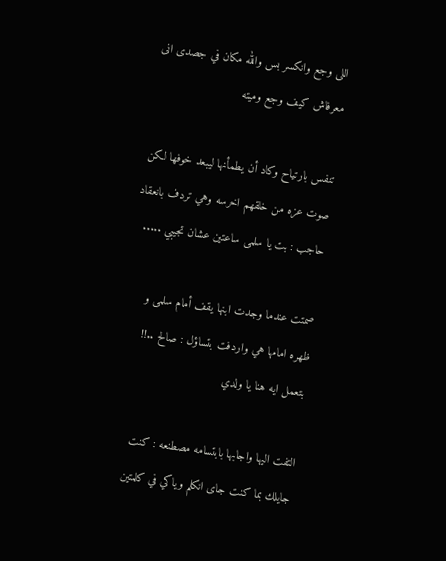اللى وجع وانكسر بس والله مكان في جصدی انی معرفاش كيف وجع وميته

تنفس بارتياح وكاد أن يطمأنها ليبعد خوفها لكن صوت عزه من خلقهم اخرسه وهي تردف بانعقاد حاجب : بت يا سلمى ساعتين عشان تجيبي .....

صمتت عندما وجدت ابنها يقف أمام سلمى و ظهره امامها هي واردفت بتساؤل : صالح ..!! بتعمل ايه هنا يا ولدي

التفت اليها واجابها بابتسامه مصطنعه : كنت جايلك بما كنت جاى انكلم وياكي في كلمتين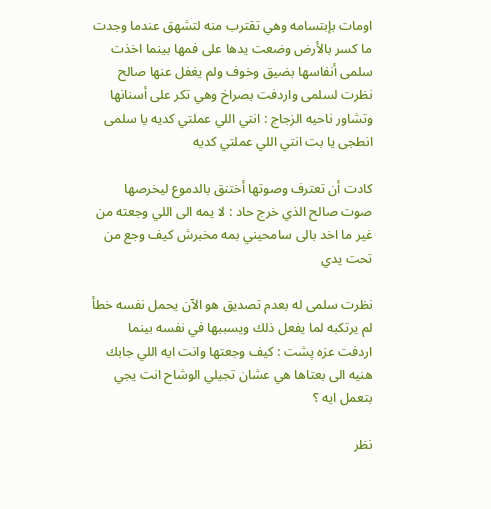اومات بإبتسامه وهي تقترب منه لتشهق عندما وجدت ما كسر بالأرض وضعت يدها على فمها بينما اخذت سلمى أنفاسها بضيق وخوف ولم يغفل عنها صالح نظرت لسلمی واردفت بصراخ وهي تكر على أسنانها وتشاور ناحيه الزجاج : انتي اللي عملتي كديه یا سلمی انطجی یا بت انتي اللي عملتي كديه

كادت أن تعترف وصوتها أختنق بالدموع ليخرصها صوت صالح الذي خرج حاد : لا يمه الى اللي وجعته من غير ما اخد بالى سامحيني بمه مخبرش كيف وجع من تحت يدي

نظرت سلمى له بعدم تصديق هو الآن يحمل نفسه خطأ لم يرتكبه لما يفعل ذلك ويسببها في نفسه بينما اردفت عزه پشت : كيف وجعتها وانت ايه اللي جابك هنيه الى بعتاها هي عشان تجيلي الوشاح انت يجي بتعمل ايه ؟

نظر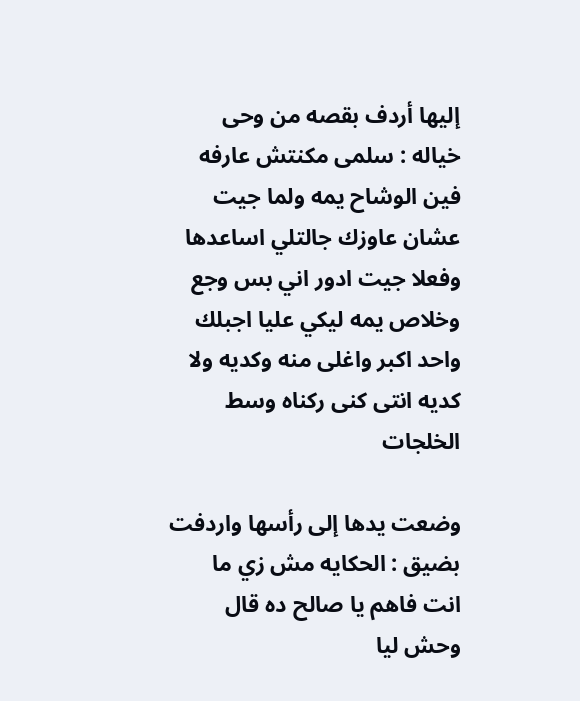إليها أردف بقصه من وحى خياله : سلمى مكنتش عارفه فين الوشاح يمه ولما جيت عشان عاوزك جالتلي اساعدها وفعلا جيت ادور اني بس وجع وخلاص يمه ليكي عليا اجبلك واحد اكبر واغلى منه وكديه ولا كديه انتى كنى ركناه وسط الخلجات

وضعت يدها إلى رأسها واردفت بضيق : الحكايه مش زي ما انت فاهم يا صالح ده قال وحش ليا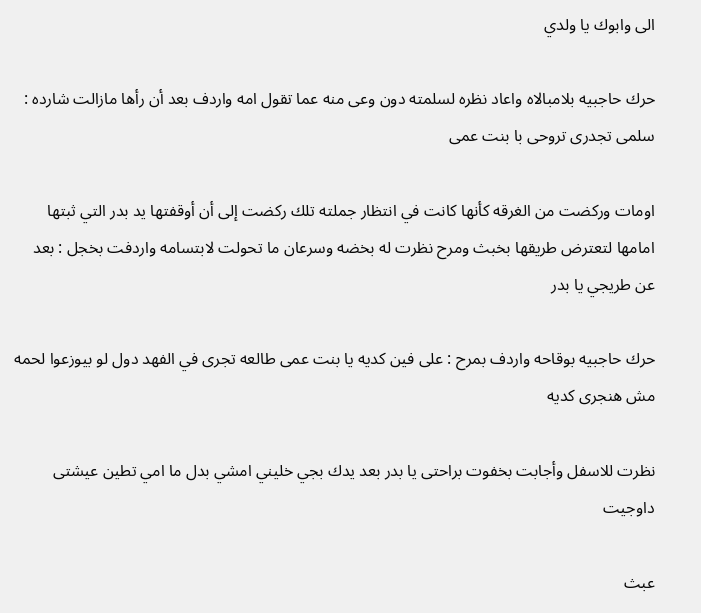الى وابوك يا ولدي

حرك حاجبيه بلامبالاه واعاد نظره لسلمته دون وعى منه عما تقول امه واردف بعد أن رأها مازالت شارده : سلمی تجدری تروحی با بنت عمی

اومات وركضت من الغرقه كأنها كانت في انتظار جملته تلك ركضت إلى أن أوقفتها يد بدر التي ثبتها امامها لتعترض طريقها بخبث ومرح نظرت له بخضه وسرعان ما تحولت لابتسامه واردفت بخجل : بعد عن طريجي يا بدر

حرك حاجبيه بوقاحه واردف بمرح : على فين كديه يا بنت عمى طالعه تجرى في الفهد دول لو بيوزعوا لحمه مش هنجری کدیه

نظرت للاسفل وأجابت بخفوت براحتی یا بدر بعد يدك بجي خليني امشي بدل ما امي تطین عیشتی داوجیت

عبث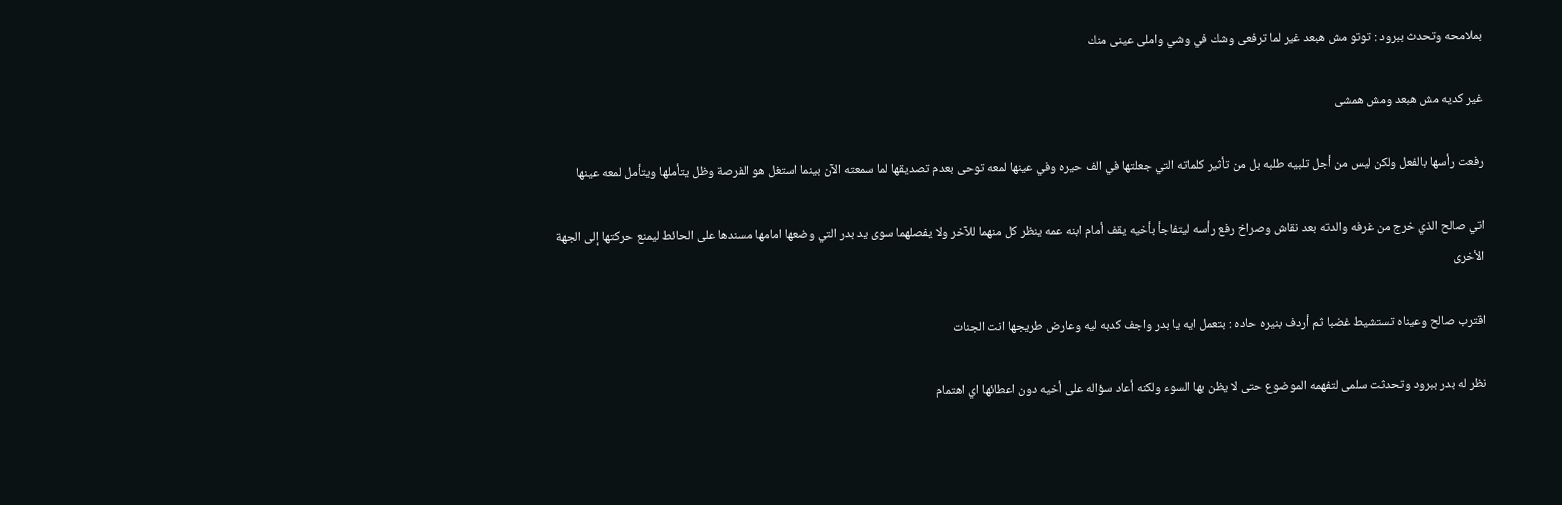بملامحه وتحدث ببرود : توتو مش هبعد غير لما ترفعى وشك في وشي واملى عينى منك

غير كديه مش هبعد ومش همشی

رفعت رأسها بالفعل ولكن ليس من أجل تلبيه طلبه بل من تأثير كلماته التي جعلتها في الف حيره وفي عينها لمعه توحى بعدم تصديقها لما سمعته الآن بينما استغل هو الفرصة وظل يتأملها ويتأمل لمعه عينها

اتي صالح الذي خرج من غرفه والدته بعد نقاش وصراخ رفع رأسه ليتفاجأ بأخيه يقف أمام ابنه عمه ينظر كل منهما للآخر ولا يفصلهما سوى يد بدر التي وضعها امامها مسندها على الحائط ليمنع حركتها إلى الجهة الأخرى

اقترب صالح وعيناه تستشيط غضبا ثم أردف بنيره حاده : بتعمل ايه يا بدر واجف كدبه ليه وعارض طريجها انت الجنات

نظر له بدر ببرود وتحدثت سلمى لتفهمه الموضوع حتى لا يظن بها السوء ولكنه أعاد سؤاله على أخيه دون اعطائها اي اهتمام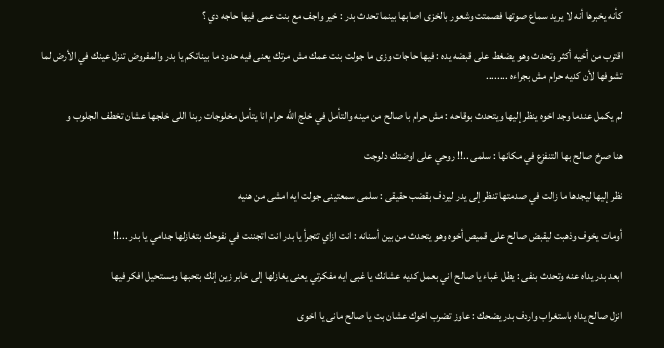كأنه يخبرها أنه لا يريد سماع صوتها فصمتت وشعور بالخزى اصابها بينما تحدث بدر : خير واجف مع بنت عمى فيها حاجه دي ؟

اقترب من أخيه أكثر وتحدث وهو يضغط على قبضه يده : فيها حاجات وزی ما جولت بنت عمك مش مرتك يعنى فيه حدود ما بيناتكم يا بدر والمفروض تنزل عينك في الأرض لما تشوفها لأن كديه حرام مش بجراءه ........

لم يكمل عندما وجد اخوه ينظر إليها ويتحدث بوقاحه : مش حرام با صالح من مينه والتأمل في خلج الله حرام انا يتأمل مخلوجات ربنا اللى خلجها عشان تخطف الجلوب و

هنا صرخ صالح بها التنفزع في مكانها : سلمى ..!! روحي على اوضتك دلوجت

نظر إليها ليجدها ما زالت في صدمتها تنظر إلى يدر ليردف بقضب حقیقی : سلمی سمعتینی جولت ايه امشى من هنيه

أومات يخوف وذهبت ليقبض صالح على قميص أخوه وهو يتحدث من بين أسنانه : انت ازاي تتجرأ يا بدر انت اتجننت في نفوحك بتغازلها جدامي يا بدر ...!!

ابعد بدر يداه عنه وتحدث بنفى : يطل غباء يا صالح اني بعمل كديه عشانك يا غبى ايه مفكرتي يعنى يغازلها إلى خابر زين إنك بتحبها ومستحيل افكر فيها

انزل صالح يداه باستغراب واردف بدر يضحك : عاوز تضرب اخوك عشان بت یا صالح مانی یا اخوى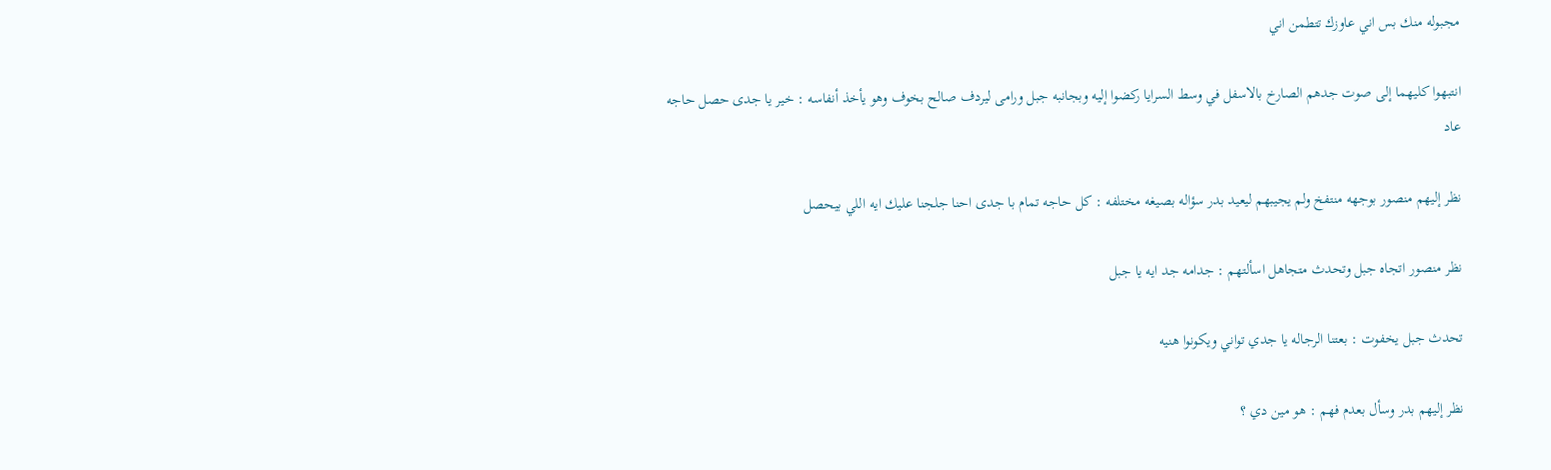مجبوله منك بس اني عاوزك تتطمن اني

انتبهوا كليهما إلى صوت جدهم الصارخ بالاسفل في وسط السرايا ركضوا إليه وبجانبه جبل ورامی ليردف صالح بخوف وهو يأخذ أنفاسه : خير يا جدى حصل حاجه عاد

نظر إليهم منصور بوجهه منتفخ ولم يجيبهم ليعيد بدر سؤاله بصيغه مختلفه : كل حاجه تمام با جدى احنا جلجنا عليك ايه اللي بيحصل

نظر منصور اتجاه جبل وتحدث متجاهل اسألتهم : جدامه جد ايه يا جبل

تحدث جبل يخفوت : بعتنا الرجاله يا جدي تواني ويكونوا هنيه

نظر إليهم بدر وسأل بعدم فهم : هو مين دي ؟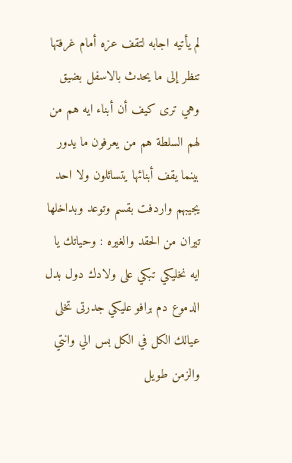لم يأتيه اجابه لتقف عزه أمام غرفتها تنظر إلى ما يحدث بالاسفل بضيق وهي ترى كيف أن أبناء ايه هم من لهم السلطة هم من يعرفون ما يدور بينما يقف أبنائها يتسائلون ولا احد يجيبهم واردفت بقسم وتوعد وبداخلها تيران من الحقد والغيره : وحياتك يا ايه نخليكي تبكي على ولادك دول بدل الدموع دم برافو عليكي جدرتى تخلى عيالك الكل في الكل بس الي وانتي والزمن طويل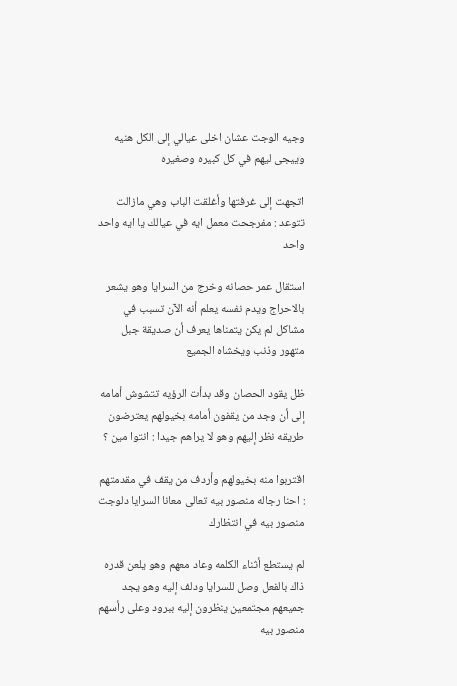وجيه الوجت عشان اخلى عيالي إلى الكل هنيه وييجى ليهم في كل كبيره وصغيره

اتجهت إلى غرفتها وأغلقت الباب وهي مازالت تتوعد : مفرجحت معمل ايه في عيالك يا ايه واحد واحد

استقال عمر حصانه وخرج من السرايا وهو يشعر بالاحراج ويدم نفسه يعلم أنه الآن تسبب في مشاكل لم يكن يتمناها يعرف أن صديقة جبل متهور وذنب ويخشاه الجميع

ظل يقود الحصان وقد بدأت الرؤيه تتشوش أمامه إلى أن وجد من يقفون أمامه بخيولهم يعترضون طريقه نظر إليهم وهو لا يراهم جيدا : انتوا مين ؟

اقتربوا منه بخيولهم وأردف من يقف في مقدمتهم : احنا رجاله منصور بيه تعالى معانا السرايا دلوجت منصور بيه في انتظارك

لم يستطع أثناء الكلمه وعاد معهم وهو يلعن قدره ذاك بالفعل وصل للسرايا ودلف إليه وهو يجد جميعهم مجتمعين ينظرون إليه ببرود وعلى رأسهم منصور بيه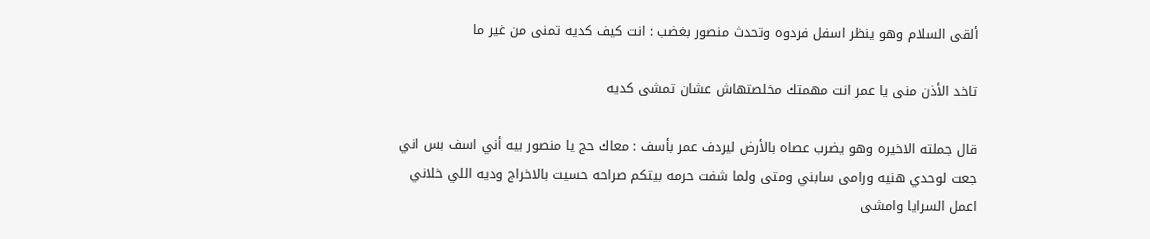ألقى السلام وهو ينظر اسفل فردوه وتحدث منصور بغضب : انت كيف كديه تمنى من غير ما

تاخد الأذن منى يا عمر انت مهمتك مخلصتهاش عشان تمشی کدیه

قال جملته الاخيره وهو يضرب عصاه بالأرض ليردف عمر بأسف : معاك حج يا منصور بيه أني اسف بس اني جعت لوحدي هنيه ورامی سابني ومتى ولما شفت حرمه بيتكم صراحه حسیت بالاخراج وديه اللي خلاني اعمل السرايا وامشى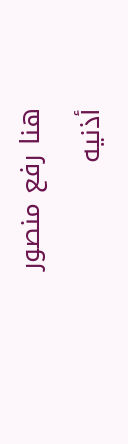هنا رفع منصور أذنيه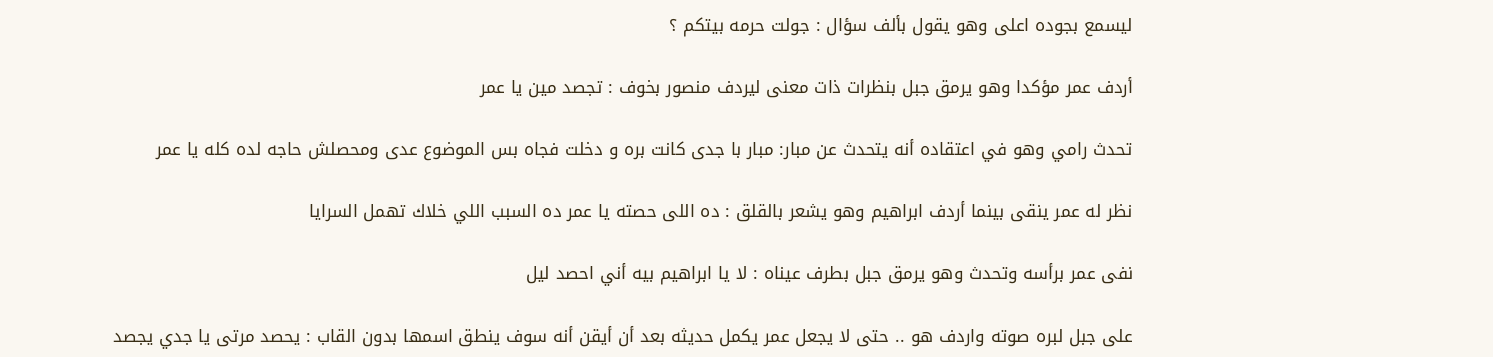ليسمع بجوده اعلى وهو يقول بألف سؤال : جولت حرمه بيتكم ؟

أردف عمر مؤكدا وهو يرمق جبل بنظرات ذات معنى ليردف منصور بخوف : تجصد مین یا عمر

تحدث رامي وهو في اعتقاده أنه يتحدث عن مبار: مبار با جدى كانت بره و دخلت فجاه بس الموضوع عدى ومحصلش حاجه لده كله يا عمر

نظر له عمر ينقى بينما أردف ابراهيم وهو يشعر بالقلق : ده اللى حصته يا عمر ده السبب اللي خلاك تهمل السرايا

نفى عمر برأسه وتحدث وهو يرمق جبل بطرف عيناه : لا يا ابراهيم بيه أني احصد ليل

على جبل لبره صوته واردف هو .. حتى لا يجعل عمر يكمل حديثه بعد أن أيقن أنه سوف ينطق اسمها بدون القاب : يحصد مرتى يا جدي يجصد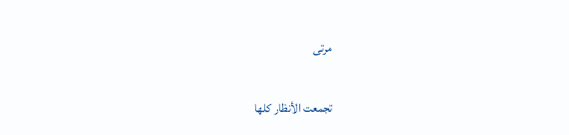مرتی

تجمعت الأنظار كلها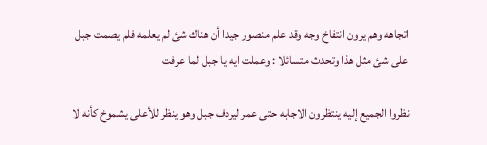اتجاهه وهم يرون انتفاخ وجه وقد علم منصور جيدا أن هناك شئ لم يعلمه فلم يصمت جبل على شئ مثل هذا وتحدث متسائلا : وعملت ايه يا جبل لما عرفت

نظروا الجميع إليه ينتظرون الاجابه حتى عمر ليردف جبل وهو ينظر للأعلى يشموخ كأنه لا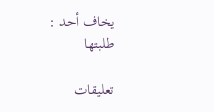يخاف أحد : طلبتها

تعليقات